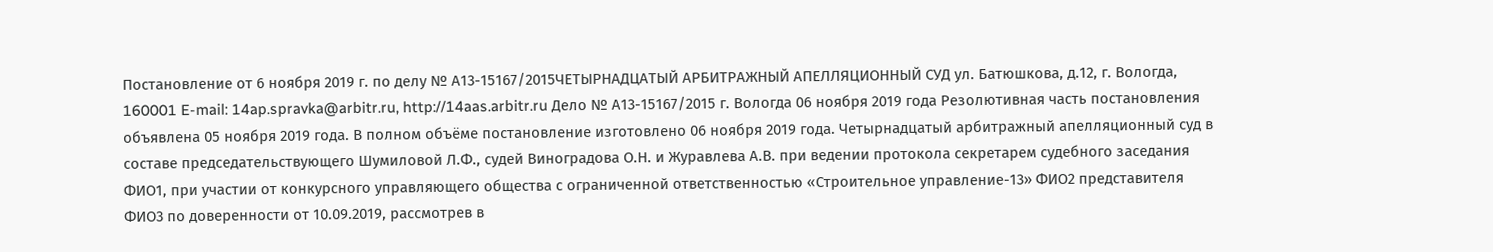Постановление от 6 ноября 2019 г. по делу № А13-15167/2015ЧЕТЫРНАДЦАТЫЙ АРБИТРАЖНЫЙ АПЕЛЛЯЦИОННЫЙ СУД ул. Батюшкова, д.12, г. Вологда, 160001 E-mail: 14ap.spravka@arbitr.ru, http://14aas.arbitr.ru Дело № А13-15167/2015 г. Вологда 06 ноября 2019 года Резолютивная часть постановления объявлена 05 ноября 2019 года. В полном объёме постановление изготовлено 06 ноября 2019 года. Четырнадцатый арбитражный апелляционный суд в составе председательствующего Шумиловой Л.Ф., судей Виноградова О.Н. и Журавлева А.В. при ведении протокола секретарем судебного заседания ФИО1, при участии от конкурсного управляющего общества с ограниченной ответственностью «Строительное управление-13» ФИО2 представителя ФИО3 по доверенности от 10.09.2019, рассмотрев в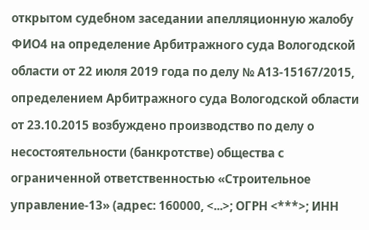открытом судебном заседании апелляционную жалобу ФИО4 на определение Арбитражного суда Вологодской области от 22 июля 2019 года по делу № А13-15167/2015, определением Арбитражного суда Вологодской области от 23.10.2015 возбуждено производство по делу о несостоятельности (банкротстве) общества с ограниченной ответственностью «Строительное управление-13» (адрес: 160000, <...>; ОГРН <***>; ИНН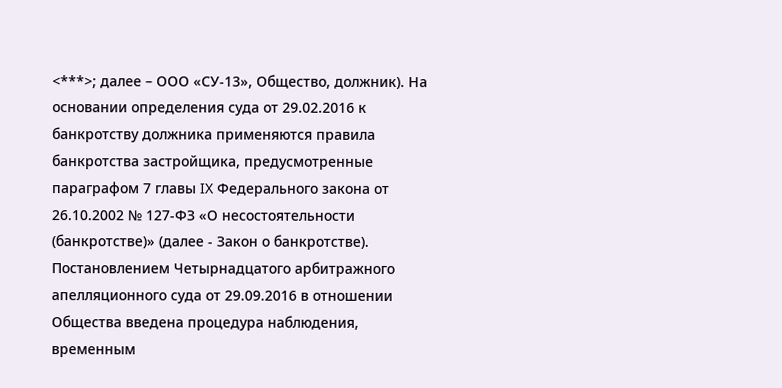<***>; далее – ООО «СУ-13», Общество, должник). На основании определения суда от 29.02.2016 к банкротству должника применяются правила банкротства застройщика, предусмотренные параграфом 7 главы IX Федерального закона от 26.10.2002 № 127-ФЗ «О несостоятельности (банкротстве)» (далее - Закон о банкротстве). Постановлением Четырнадцатого арбитражного апелляционного суда от 29.09.2016 в отношении Общества введена процедура наблюдения, временным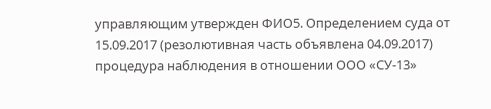управляющим утвержден ФИО5. Определением суда от 15.09.2017 (резолютивная часть объявлена 04.09.2017) процедура наблюдения в отношении ООО «СУ-13»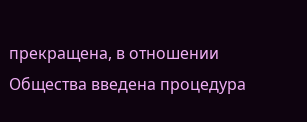прекращена, в отношении Общества введена процедура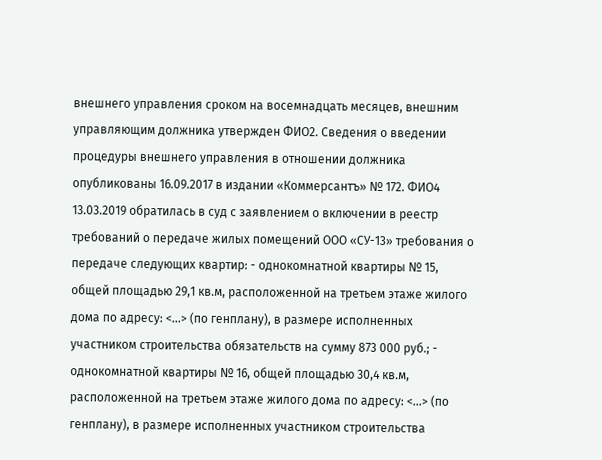внешнего управления сроком на восемнадцать месяцев, внешним управляющим должника утвержден ФИО2. Сведения о введении процедуры внешнего управления в отношении должника опубликованы 16.09.2017 в издании «Коммерсантъ» № 172. ФИО4 13.03.2019 обратилась в суд с заявлением о включении в реестр требований о передаче жилых помещений ООО «СУ-13» требования о передаче следующих квартир: - однокомнатной квартиры № 15, общей площадью 29,1 кв.м, расположенной на третьем этаже жилого дома по адресу: <...> (по генплану), в размере исполненных участником строительства обязательств на сумму 873 000 руб.; - однокомнатной квартиры № 16, общей площадью 30,4 кв.м, расположенной на третьем этаже жилого дома по адресу: <...> (по генплану), в размере исполненных участником строительства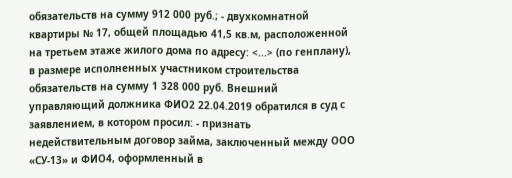обязательств на сумму 912 000 руб.; - двухкомнатной квартиры № 17, общей площадью 41,5 кв.м, расположенной на третьем этаже жилого дома по адресу: <...> (по генплану), в размере исполненных участником строительства обязательств на сумму 1 328 000 руб. Внешний управляющий должника ФИО2 22.04.2019 обратился в суд с заявлением, в котором просил: - признать недействительным договор займа, заключенный между ООО «СУ-13» и ФИО4, оформленный в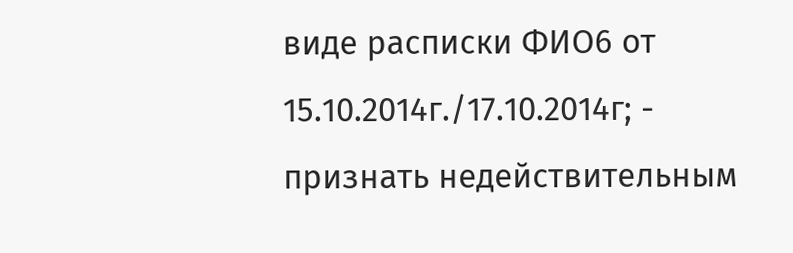виде расписки ФИО6 от 15.10.2014г./17.10.2014г; - признать недействительным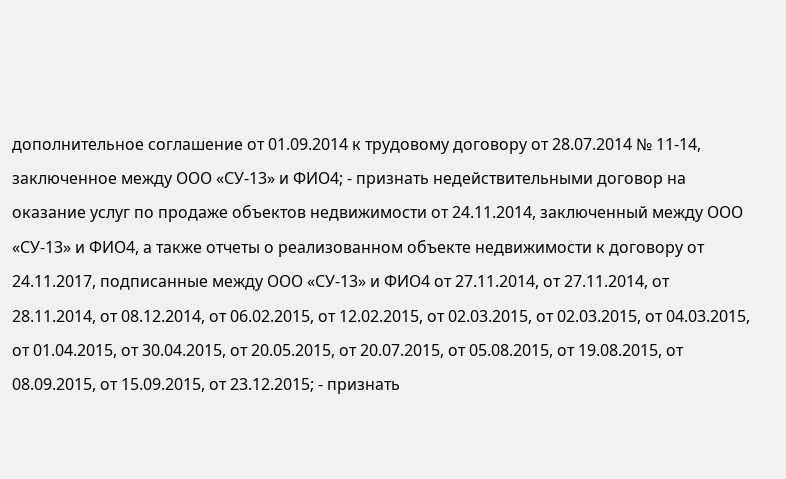дополнительное соглашение от 01.09.2014 к трудовому договору от 28.07.2014 № 11-14, заключенное между ООО «СУ-13» и ФИО4; - признать недействительными договор на оказание услуг по продаже объектов недвижимости от 24.11.2014, заключенный между ООО «СУ-13» и ФИО4, а также отчеты о реализованном объекте недвижимости к договору от 24.11.2017, подписанные между ООО «СУ-13» и ФИО4 от 27.11.2014, от 27.11.2014, от 28.11.2014, от 08.12.2014, от 06.02.2015, от 12.02.2015, от 02.03.2015, от 02.03.2015, от 04.03.2015, от 01.04.2015, от 30.04.2015, от 20.05.2015, от 20.07.2015, от 05.08.2015, от 19.08.2015, от 08.09.2015, от 15.09.2015, от 23.12.2015; - признать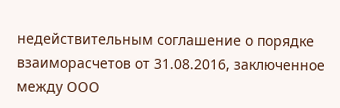недействительным соглашение о порядке взаиморасчетов от 31.08.2016, заключенное между ООО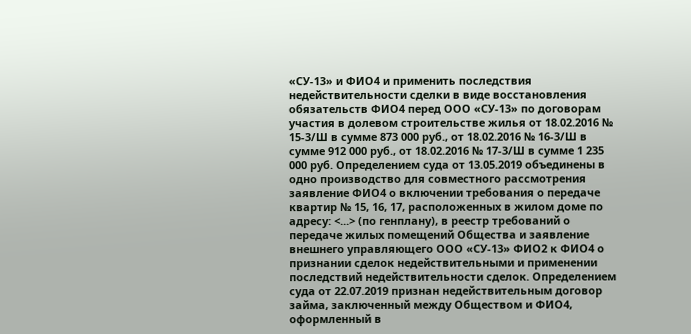«СУ-13» и ФИО4 и применить последствия недействительности сделки в виде восстановления обязательств ФИО4 перед ООО «СУ-13» по договорам участия в долевом строительстве жилья от 18.02.2016 № 15-3/Ш в сумме 873 000 руб., от 18.02.2016 № 16-3/Ш в сумме 912 000 руб., от 18.02.2016 № 17-3/Ш в сумме 1 235 000 руб. Определением суда от 13.05.2019 объединены в одно производство для совместного рассмотрения заявление ФИО4 о включении требования о передаче квартир № 15, 16, 17, расположенных в жилом доме по адресу: <...> (по генплану), в реестр требований о передаче жилых помещений Общества и заявление внешнего управляющего ООО «СУ-13» ФИО2 к ФИО4 о признании сделок недействительными и применении последствий недействительности сделок. Определением суда от 22.07.2019 признан недействительным договор займа, заключенный между Обществом и ФИО4, оформленный в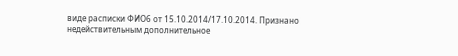виде расписки ФИО6 от 15.10.2014/17.10.2014. Признано недействительным дополнительное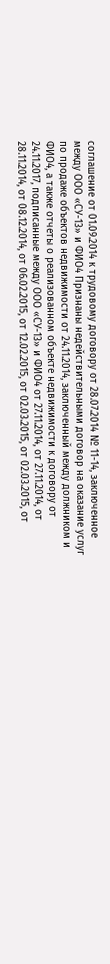соглашение от 01.09.2014 к трудовому договору от 28.07.2014 № 11-14, заключенное между ООО «СУ-13» и ФИО4 Признаны недействительными договор на оказание услуг по продаже объектов недвижимости от 24.11.2014, заключенный между должником и ФИО4, а также отчеты о реализованном объекте недвижимости к договору от 24.11.2017, подписанные между ООО «СУ-13» и ФИО4 от 27.11.2014, от 27.11.2014, от 28.11.2014, от 08.12.2014, от 06.02.2015, от 12.02.2015, от 02.03.2015, от 02.03.2015, от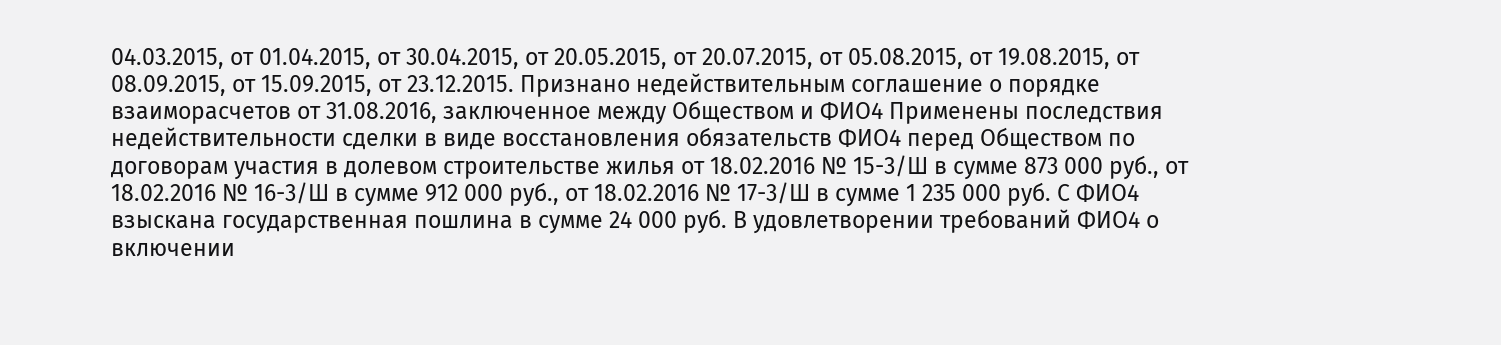04.03.2015, от 01.04.2015, от 30.04.2015, от 20.05.2015, от 20.07.2015, от 05.08.2015, от 19.08.2015, от 08.09.2015, от 15.09.2015, от 23.12.2015. Признано недействительным соглашение о порядке взаиморасчетов от 31.08.2016, заключенное между Обществом и ФИО4 Применены последствия недействительности сделки в виде восстановления обязательств ФИО4 перед Обществом по договорам участия в долевом строительстве жилья от 18.02.2016 № 15-3/Ш в сумме 873 000 руб., от 18.02.2016 № 16-3/Ш в сумме 912 000 руб., от 18.02.2016 № 17-3/Ш в сумме 1 235 000 руб. С ФИО4 взыскана государственная пошлина в сумме 24 000 руб. В удовлетворении требований ФИО4 о включении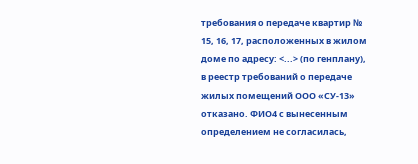требования о передаче квартир № 15, 16, 17, расположенных в жилом доме по адресу: <...> (по генплану), в реестр требований о передаче жилых помещений ООО «СУ-13» отказано. ФИО4 с вынесенным определением не согласилась,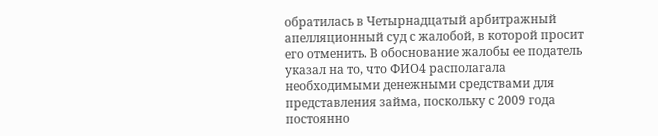обратилась в Четырнадцатый арбитражный апелляционный суд с жалобой, в которой просит его отменить. В обоснование жалобы ее податель указал на то, что ФИО4 располагала необходимыми денежными средствами для представления займа, поскольку с 2009 года постоянно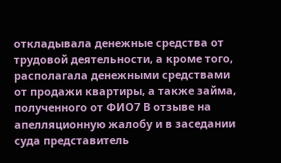откладывала денежные средства от трудовой деятельности, а кроме того, располагала денежными средствами от продажи квартиры, а также займа, полученного от ФИО7 В отзыве на апелляционную жалобу и в заседании суда представитель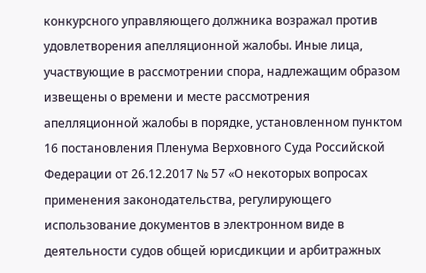конкурсного управляющего должника возражал против удовлетворения апелляционной жалобы. Иные лица, участвующие в рассмотрении спора, надлежащим образом извещены о времени и месте рассмотрения апелляционной жалобы в порядке, установленном пунктом 16 постановления Пленума Верховного Суда Российской Федерации от 26.12.2017 № 57 «О некоторых вопросах применения законодательства, регулирующего использование документов в электронном виде в деятельности судов общей юрисдикции и арбитражных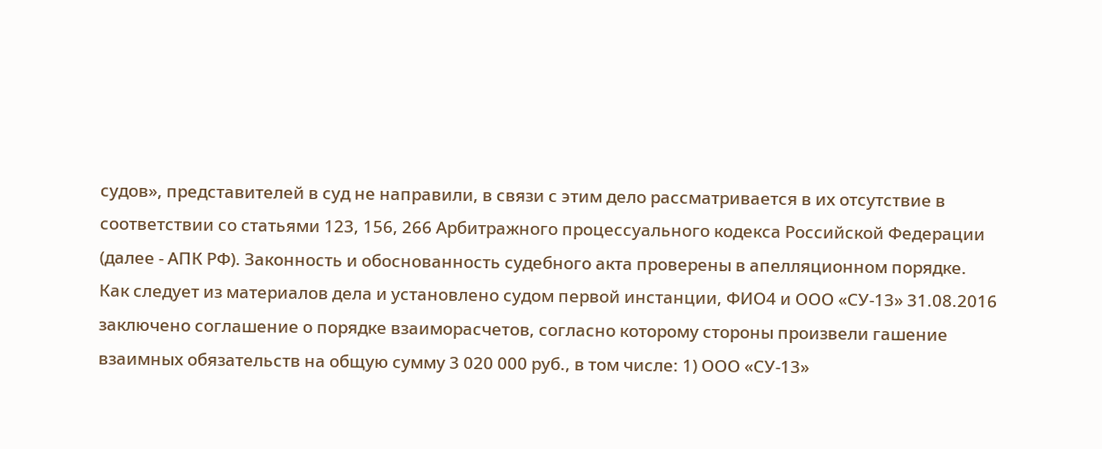судов», представителей в суд не направили, в связи с этим дело рассматривается в их отсутствие в соответствии со статьями 123, 156, 266 Арбитражного процессуального кодекса Российской Федерации (далее - АПК РФ). Законность и обоснованность судебного акта проверены в апелляционном порядке. Как следует из материалов дела и установлено судом первой инстанции, ФИО4 и ООО «СУ-13» 31.08.2016 заключено соглашение о порядке взаиморасчетов, согласно которому стороны произвели гашение взаимных обязательств на общую сумму 3 020 000 руб., в том числе: 1) ООО «СУ-13»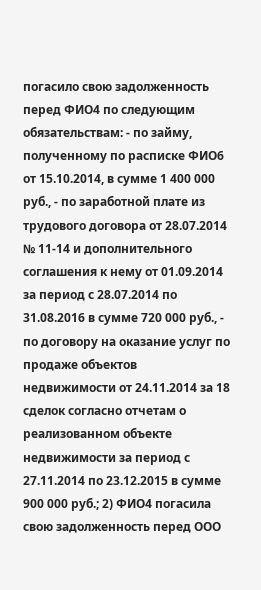погасило свою задолженность перед ФИО4 по следующим обязательствам: - по займу, полученному по расписке ФИО6 от 15.10.2014, в сумме 1 400 000 руб., - по заработной плате из трудового договора от 28.07.2014 № 11-14 и дополнительного соглашения к нему от 01.09.2014 за период с 28.07.2014 по 31.08.2016 в сумме 720 000 руб., - по договору на оказание услуг по продаже объектов недвижимости от 24.11.2014 за 18 сделок согласно отчетам о реализованном объекте недвижимости за период с 27.11.2014 по 23.12.2015 в сумме 900 000 руб.; 2) ФИО4 погасила свою задолженность перед ООО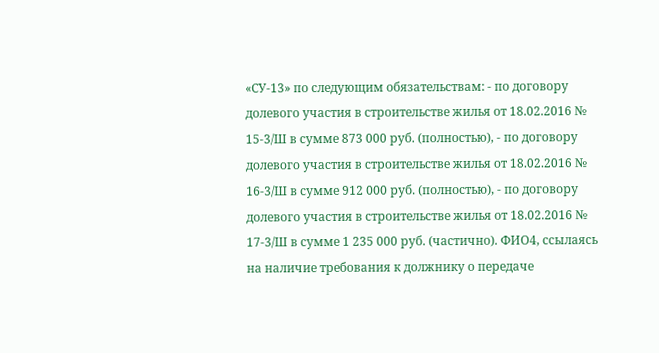«СУ-13» по следующим обязательствам: - по договору долевого участия в строительстве жилья от 18.02.2016 № 15-3/Ш в сумме 873 000 руб. (полностью), - по договору долевого участия в строительстве жилья от 18.02.2016 № 16-3/Ш в сумме 912 000 руб. (полностью), - по договору долевого участия в строительстве жилья от 18.02.2016 № 17-3/Ш в сумме 1 235 000 руб. (частично). ФИО4, ссылаясь на наличие требования к должнику о передаче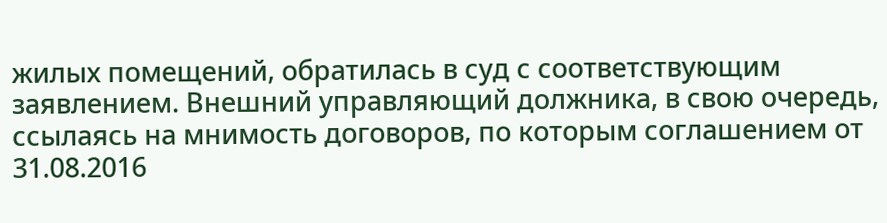жилых помещений, обратилась в суд с соответствующим заявлением. Внешний управляющий должника, в свою очередь, ссылаясь на мнимость договоров, по которым соглашением от 31.08.2016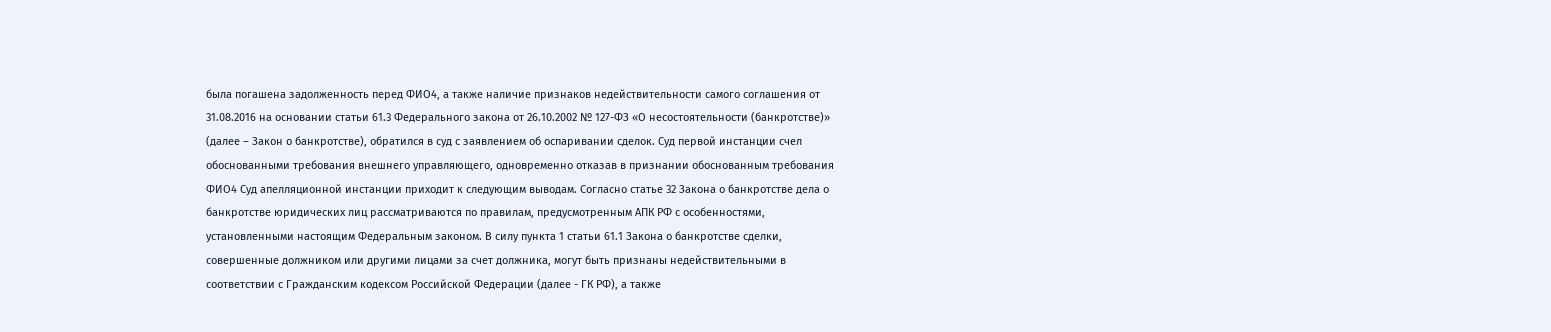была погашена задолженность перед ФИО4, а также наличие признаков недействительности самого соглашения от 31.08.2016 на основании статьи 61.3 Федерального закона от 26.10.2002 № 127-ФЗ «О несостоятельности (банкротстве)» (далее – Закон о банкротстве), обратился в суд с заявлением об оспаривании сделок. Суд первой инстанции счел обоснованными требования внешнего управляющего, одновременно отказав в признании обоснованным требования ФИО4 Суд апелляционной инстанции приходит к следующим выводам. Согласно статье 32 Закона о банкротстве дела о банкротстве юридических лиц рассматриваются по правилам, предусмотренным АПК РФ с особенностями, установленными настоящим Федеральным законом. В силу пункта 1 статьи 61.1 Закона о банкротстве сделки, совершенные должником или другими лицами за счет должника, могут быть признаны недействительными в соответствии с Гражданским кодексом Российской Федерации (далее - ГК РФ), а также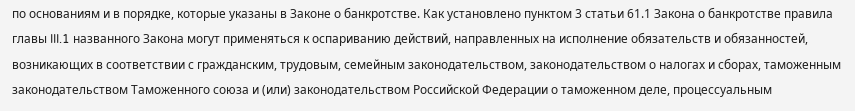по основаниям и в порядке, которые указаны в Законе о банкротстве. Как установлено пунктом 3 статьи 61.1 Закона о банкротстве правила главы III.1 названного Закона могут применяться к оспариванию действий, направленных на исполнение обязательств и обязанностей, возникающих в соответствии с гражданским, трудовым, семейным законодательством, законодательством о налогах и сборах, таможенным законодательством Таможенного союза и (или) законодательством Российской Федерации о таможенном деле, процессуальным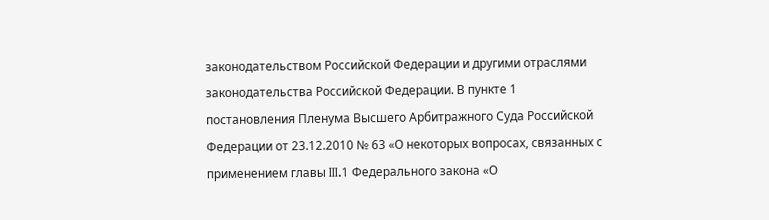законодательством Российской Федерации и другими отраслями законодательства Российской Федерации. В пункте 1 постановления Пленума Высшего Арбитражного Суда Российской Федерации от 23.12.2010 № 63 «О некоторых вопросах, связанных с применением главы III.1 Федерального закона «О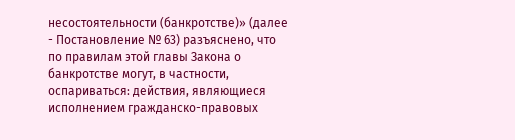несостоятельности (банкротстве)» (далее - Постановление № 63) разъяснено, что по правилам этой главы Закона о банкротстве могут, в частности, оспариваться: действия, являющиеся исполнением гражданско-правовых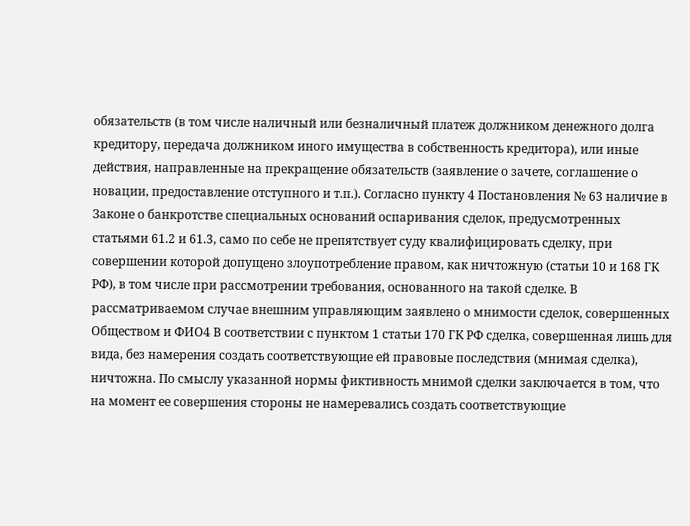обязательств (в том числе наличный или безналичный платеж должником денежного долга кредитору, передача должником иного имущества в собственность кредитора), или иные действия, направленные на прекращение обязательств (заявление о зачете, соглашение о новации, предоставление отступного и т.п.). Согласно пункту 4 Постановления № 63 наличие в Законе о банкротстве специальных оснований оспаривания сделок, предусмотренных статьями 61.2 и 61.3, само по себе не препятствует суду квалифицировать сделку, при совершении которой допущено злоупотребление правом, как ничтожную (статьи 10 и 168 ГК РФ), в том числе при рассмотрении требования, основанного на такой сделке. В рассматриваемом случае внешним управляющим заявлено о мнимости сделок, совершенных Обществом и ФИО4 В соответствии с пунктом 1 статьи 170 ГК РФ сделка, совершенная лишь для вида, без намерения создать соответствующие ей правовые последствия (мнимая сделка), ничтожна. По смыслу указанной нормы фиктивность мнимой сделки заключается в том, что на момент ее совершения стороны не намеревались создать соответствующие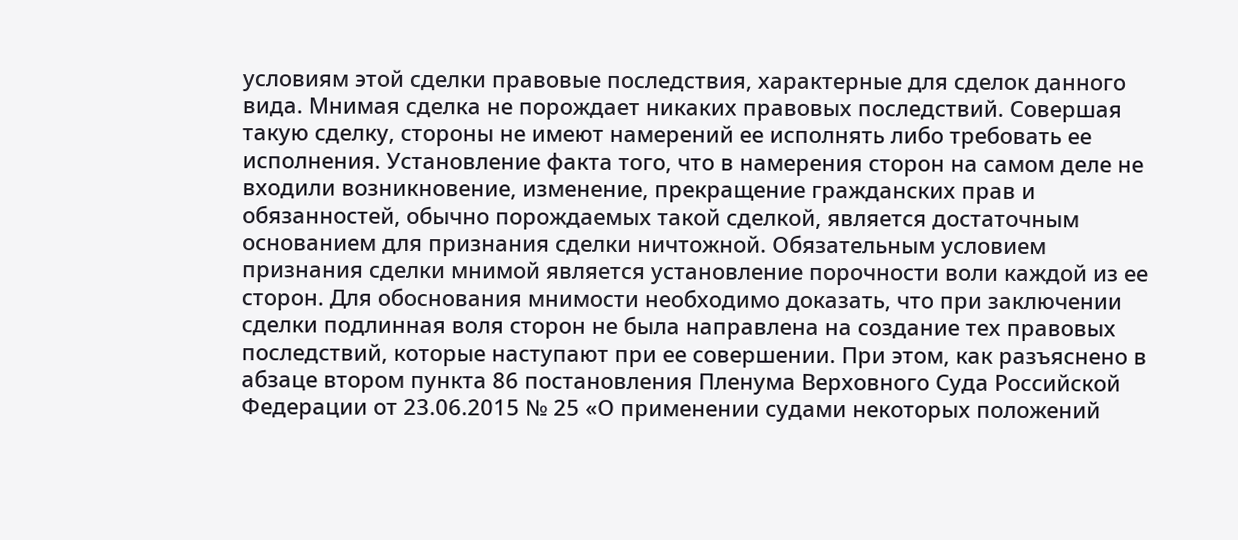условиям этой сделки правовые последствия, характерные для сделок данного вида. Мнимая сделка не порождает никаких правовых последствий. Совершая такую сделку, стороны не имеют намерений ее исполнять либо требовать ее исполнения. Установление факта того, что в намерения сторон на самом деле не входили возникновение, изменение, прекращение гражданских прав и обязанностей, обычно порождаемых такой сделкой, является достаточным основанием для признания сделки ничтожной. Обязательным условием признания сделки мнимой является установление порочности воли каждой из ее сторон. Для обоснования мнимости необходимо доказать, что при заключении сделки подлинная воля сторон не была направлена на создание тех правовых последствий, которые наступают при ее совершении. При этом, как разъяснено в абзаце втором пункта 86 постановления Пленума Верховного Суда Российской Федерации от 23.06.2015 № 25 «О применении судами некоторых положений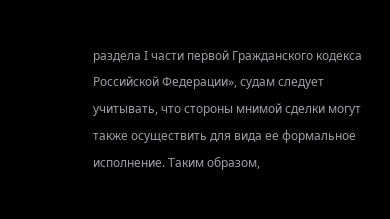раздела I части первой Гражданского кодекса Российской Федерации», судам следует учитывать, что стороны мнимой сделки могут также осуществить для вида ее формальное исполнение. Таким образом,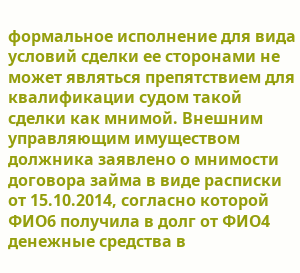формальное исполнение для вида условий сделки ее сторонами не может являться препятствием для квалификации судом такой сделки как мнимой. Внешним управляющим имуществом должника заявлено о мнимости договора займа в виде расписки от 15.10.2014, согласно которой ФИО6 получила в долг от ФИО4 денежные средства в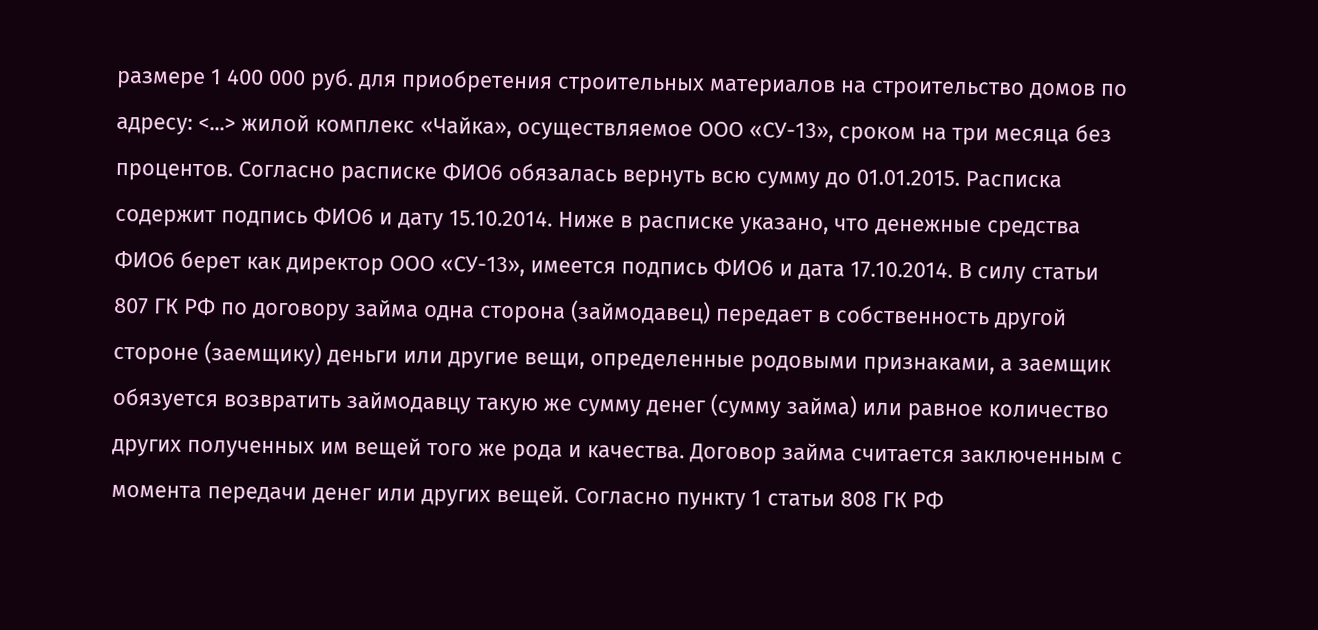размере 1 400 000 руб. для приобретения строительных материалов на строительство домов по адресу: <...> жилой комплекс «Чайка», осуществляемое ООО «СУ-13», сроком на три месяца без процентов. Согласно расписке ФИО6 обязалась вернуть всю сумму до 01.01.2015. Расписка содержит подпись ФИО6 и дату 15.10.2014. Ниже в расписке указано, что денежные средства ФИО6 берет как директор ООО «СУ-13», имеется подпись ФИО6 и дата 17.10.2014. В силу статьи 807 ГК РФ по договору займа одна сторона (займодавец) передает в собственность другой стороне (заемщику) деньги или другие вещи, определенные родовыми признаками, а заемщик обязуется возвратить займодавцу такую же сумму денег (сумму займа) или равное количество других полученных им вещей того же рода и качества. Договор займа считается заключенным с момента передачи денег или других вещей. Согласно пункту 1 статьи 808 ГК РФ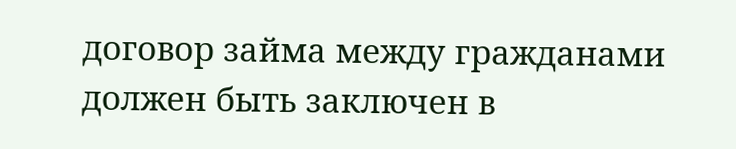договор займа между гражданами должен быть заключен в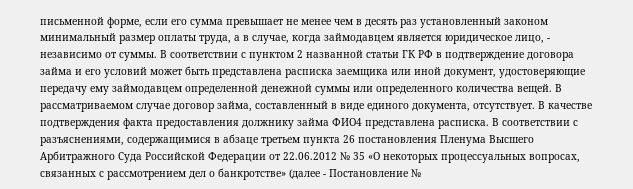письменной форме, если его сумма превышает не менее чем в десять раз установленный законом минимальный размер оплаты труда, а в случае, когда займодавцем является юридическое лицо, - независимо от суммы. В соответствии с пунктом 2 названной статьи ГК РФ в подтверждение договора займа и его условий может быть представлена расписка заемщика или иной документ, удостоверяющие передачу ему займодавцем определенной денежной суммы или определенного количества вещей. В рассматриваемом случае договор займа, составленный в виде единого документа, отсутствует. В качестве подтверждения факта предоставления должнику займа ФИО4 представлена расписка. В соответствии с разъяснениями, содержащимися в абзаце третьем пункта 26 постановления Пленума Высшего Арбитражного Суда Российской Федерации от 22.06.2012 № 35 «О некоторых процессуальных вопросах, связанных с рассмотрением дел о банкротстве» (далее - Постановление №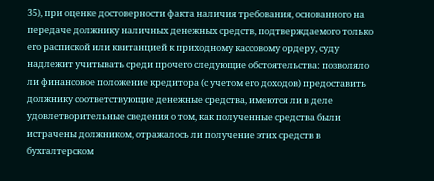35), при оценке достоверности факта наличия требования, основанного на передаче должнику наличных денежных средств, подтверждаемого только его распиской или квитанцией к приходному кассовому ордеру, суду надлежит учитывать среди прочего следующие обстоятельства: позволяло ли финансовое положение кредитора (с учетом его доходов) предоставить должнику соответствующие денежные средства, имеются ли в деле удовлетворительные сведения о том, как полученные средства были истрачены должником, отражалось ли получение этих средств в бухгалтерском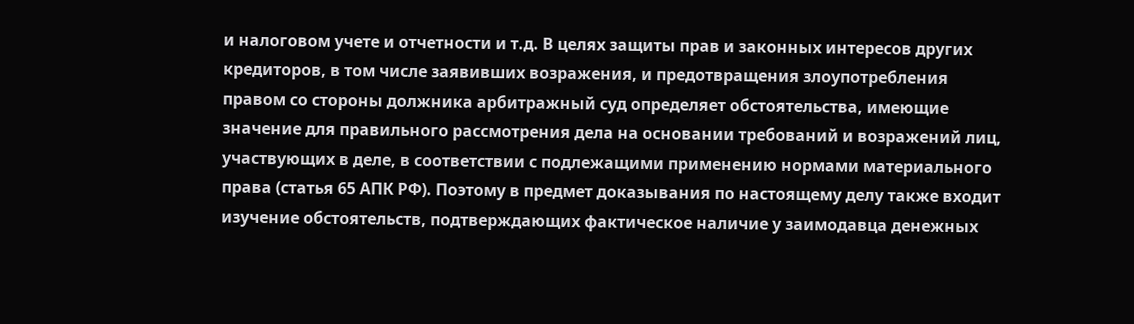и налоговом учете и отчетности и т.д. В целях защиты прав и законных интересов других кредиторов, в том числе заявивших возражения, и предотвращения злоупотребления правом со стороны должника арбитражный суд определяет обстоятельства, имеющие значение для правильного рассмотрения дела на основании требований и возражений лиц, участвующих в деле, в соответствии с подлежащими применению нормами материального права (статья 65 АПК РФ). Поэтому в предмет доказывания по настоящему делу также входит изучение обстоятельств, подтверждающих фактическое наличие у заимодавца денежных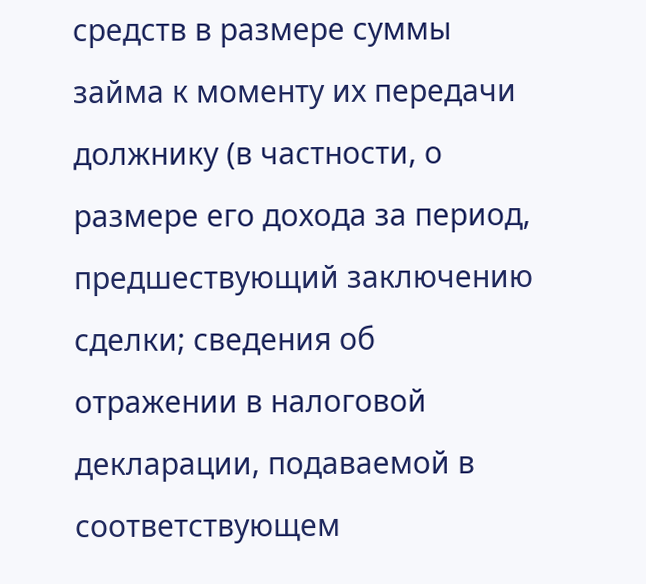средств в размере суммы займа к моменту их передачи должнику (в частности, о размере его дохода за период, предшествующий заключению сделки; сведения об отражении в налоговой декларации, подаваемой в соответствующем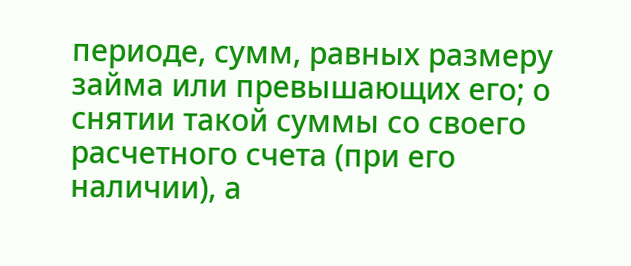периоде, сумм, равных размеру займа или превышающих его; о снятии такой суммы со своего расчетного счета (при его наличии), а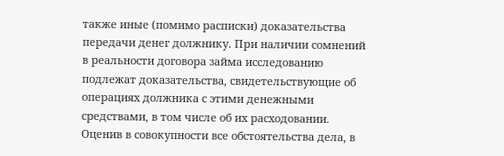также иные (помимо расписки) доказательства передачи денег должнику. При наличии сомнений в реальности договора займа исследованию подлежат доказательства, свидетельствующие об операциях должника с этими денежными средствами, в том числе об их расходовании. Оценив в совокупности все обстоятельства дела, в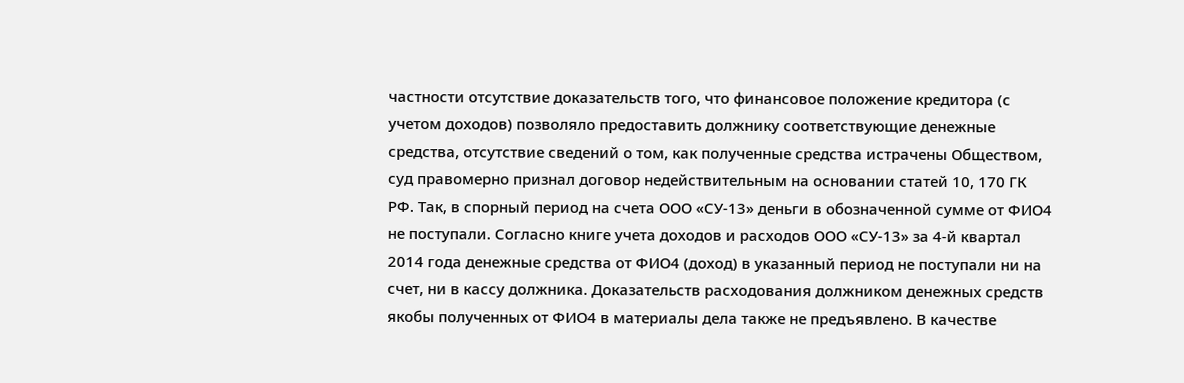частности отсутствие доказательств того, что финансовое положение кредитора (с учетом доходов) позволяло предоставить должнику соответствующие денежные средства, отсутствие сведений о том, как полученные средства истрачены Обществом, суд правомерно признал договор недействительным на основании статей 10, 170 ГК РФ. Так, в спорный период на счета ООО «СУ-13» деньги в обозначенной сумме от ФИО4 не поступали. Согласно книге учета доходов и расходов ООО «СУ-13» за 4-й квартал 2014 года денежные средства от ФИО4 (доход) в указанный период не поступали ни на счет, ни в кассу должника. Доказательств расходования должником денежных средств якобы полученных от ФИО4 в материалы дела также не предъявлено. В качестве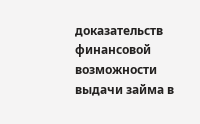доказательств финансовой возможности выдачи займа в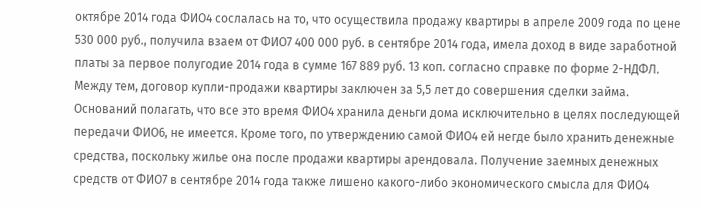октябре 2014 года ФИО4 сослалась на то, что осуществила продажу квартиры в апреле 2009 года по цене 530 000 руб., получила взаем от ФИО7 400 000 руб. в сентябре 2014 года, имела доход в виде заработной платы за первое полугодие 2014 года в сумме 167 889 руб. 13 коп. согласно справке по форме 2-НДФЛ. Между тем, договор купли-продажи квартиры заключен за 5,5 лет до совершения сделки займа. Оснований полагать, что все это время ФИО4 хранила деньги дома исключительно в целях последующей передачи ФИО6, не имеется. Кроме того, по утверждению самой ФИО4 ей негде было хранить денежные средства, поскольку жилье она после продажи квартиры арендовала. Получение заемных денежных средств от ФИО7 в сентябре 2014 года также лишено какого-либо экономического смысла для ФИО4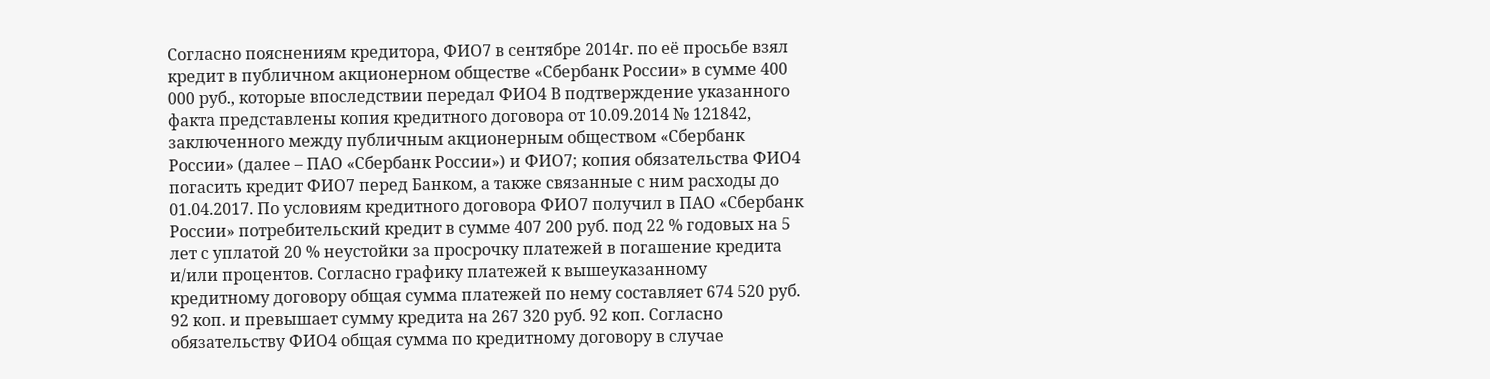Согласно пояснениям кредитора, ФИО7 в сентябре 2014г. по её просьбе взял кредит в публичном акционерном обществе «Сбербанк России» в сумме 400 000 руб., которые впоследствии передал ФИО4 В подтверждение указанного факта представлены копия кредитного договора от 10.09.2014 № 121842, заключенного между публичным акционерным обществом «Сбербанк России» (далее – ПАО «Сбербанк России») и ФИО7; копия обязательства ФИО4 погасить кредит ФИО7 перед Банком, а также связанные с ним расходы до 01.04.2017. По условиям кредитного договора ФИО7 получил в ПАО «Сбербанк России» потребительский кредит в сумме 407 200 руб. под 22 % годовых на 5 лет с уплатой 20 % неустойки за просрочку платежей в погашение кредита и/или процентов. Согласно графику платежей к вышеуказанному кредитному договору общая сумма платежей по нему составляет 674 520 руб. 92 коп. и превышает сумму кредита на 267 320 руб. 92 коп. Согласно обязательству ФИО4 общая сумма по кредитному договору в случае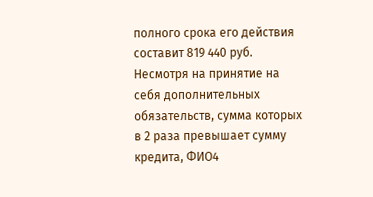полного срока его действия составит 819 440 руб. Несмотря на принятие на себя дополнительных обязательств, сумма которых в 2 раза превышает сумму кредита, ФИО4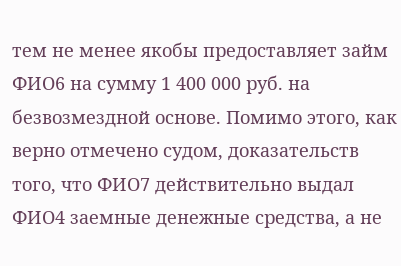тем не менее якобы предоставляет займ ФИО6 на сумму 1 400 000 руб. на безвозмездной основе. Помимо этого, как верно отмечено судом, доказательств того, что ФИО7 действительно выдал ФИО4 заемные денежные средства, а не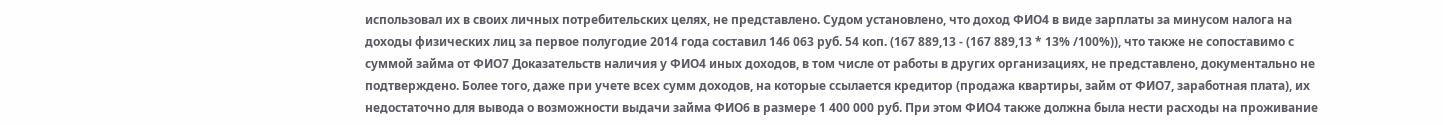использовал их в своих личных потребительских целях, не представлено. Судом установлено, что доход ФИО4 в виде зарплаты за минусом налога на доходы физических лиц за первое полугодие 2014 года составил 146 063 руб. 54 коп. (167 889,13 - (167 889,13 * 13% /100%)), что также не сопоставимо с суммой займа от ФИО7 Доказательств наличия у ФИО4 иных доходов, в том числе от работы в других организациях, не представлено, документально не подтверждено. Более того, даже при учете всех сумм доходов, на которые ссылается кредитор (продажа квартиры, займ от ФИО7, заработная плата), их недостаточно для вывода о возможности выдачи займа ФИО6 в размере 1 400 000 руб. При этом ФИО4 также должна была нести расходы на проживание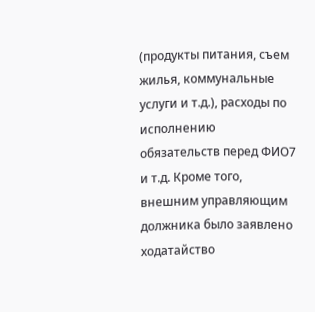(продукты питания, съем жилья, коммунальные услуги и т.д.), расходы по исполнению обязательств перед ФИО7 и т.д. Кроме того, внешним управляющим должника было заявлено ходатайство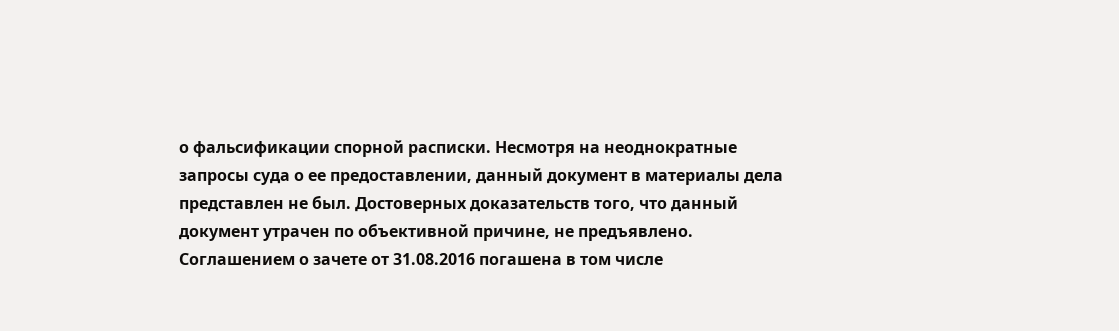о фальсификации спорной расписки. Несмотря на неоднократные запросы суда о ее предоставлении, данный документ в материалы дела представлен не был. Достоверных доказательств того, что данный документ утрачен по объективной причине, не предъявлено. Соглашением о зачете от 31.08.2016 погашена в том числе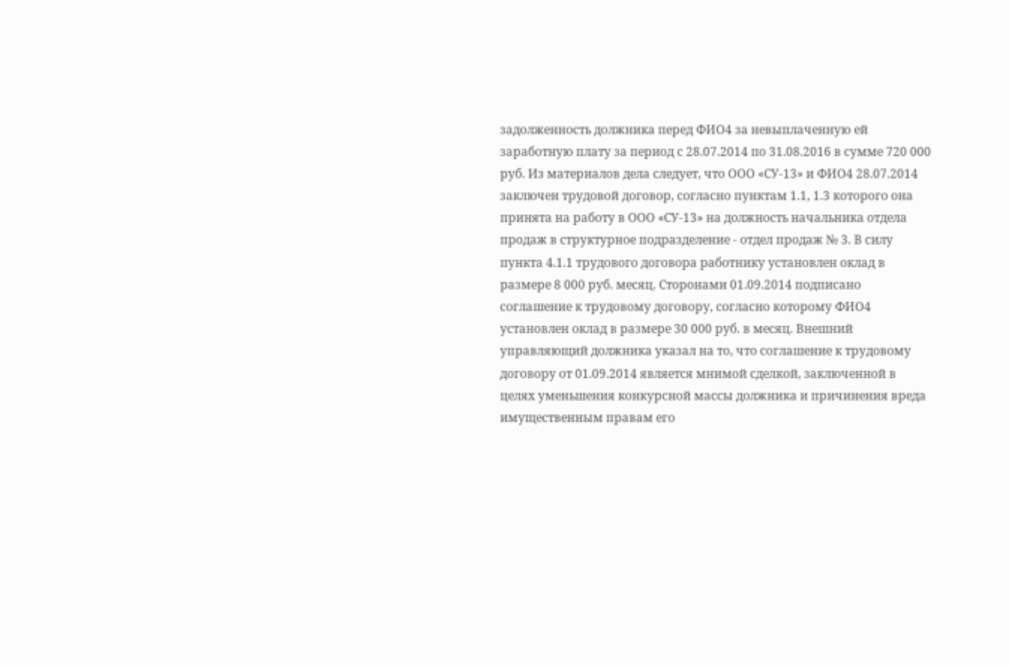задолженность должника перед ФИО4 за невыплаченную ей заработную плату за период с 28.07.2014 по 31.08.2016 в сумме 720 000 руб. Из материалов дела следует, что ООО «СУ-13» и ФИО4 28.07.2014 заключен трудовой договор, согласно пунктам 1.1, 1.3 которого она принята на работу в ООО «СУ-13» на должность начальника отдела продаж в структурное подразделение - отдел продаж № 3. В силу пункта 4.1.1 трудового договора работнику установлен оклад в размере 8 000 руб. месяц. Сторонами 01.09.2014 подписано соглашение к трудовому договору, согласно которому ФИО4 установлен оклад в размере 30 000 руб. в месяц. Внешний управляющий должника указал на то, что соглашение к трудовому договору от 01.09.2014 является мнимой сделкой, заключенной в целях уменьшения конкурсной массы должника и причинения вреда имущественным правам его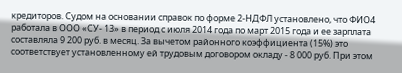кредиторов. Судом на основании справок по форме 2-НДФЛ установлено, что ФИО4 работала в ООО «СУ- 13» в период с июля 2014 года по март 2015 года и ее зарплата составляла 9 200 руб. в месяц. За вычетом районного коэффициента (15%) это соответствует установленному ей трудовым договором окладу - 8 000 руб. При этом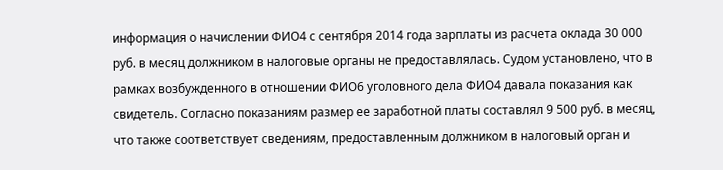информация о начислении ФИО4 с сентября 2014 года зарплаты из расчета оклада 30 000 руб. в месяц должником в налоговые органы не предоставлялась. Судом установлено, что в рамках возбужденного в отношении ФИО6 уголовного дела ФИО4 давала показания как свидетель. Согласно показаниям размер ее заработной платы составлял 9 500 руб. в месяц, что также соответствует сведениям, предоставленным должником в налоговый орган и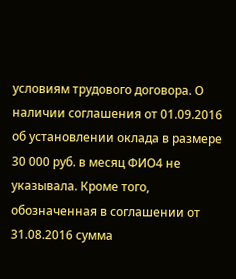условиям трудового договора. О наличии соглашения от 01.09.2016 об установлении оклада в размере 30 000 руб. в месяц ФИО4 не указывала. Кроме того, обозначенная в соглашении от 31.08.2016 сумма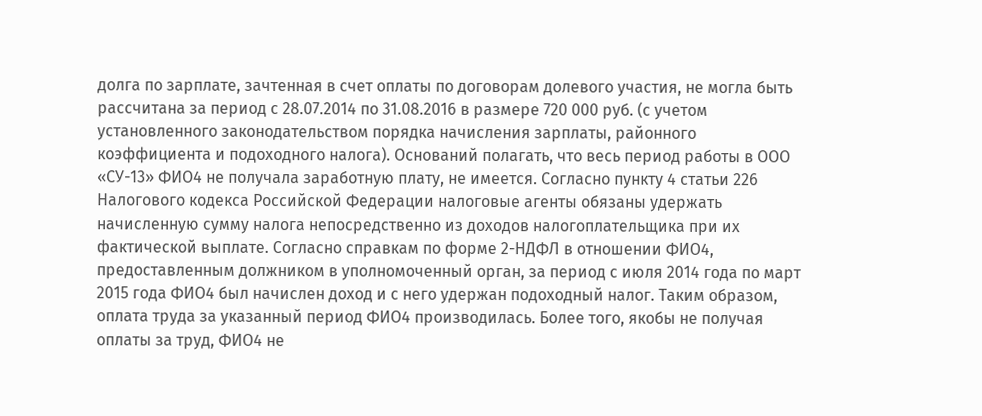долга по зарплате, зачтенная в счет оплаты по договорам долевого участия, не могла быть рассчитана за период с 28.07.2014 по 31.08.2016 в размере 720 000 руб. (с учетом установленного законодательством порядка начисления зарплаты, районного коэффициента и подоходного налога). Оснований полагать, что весь период работы в ООО «СУ-13» ФИО4 не получала заработную плату, не имеется. Согласно пункту 4 статьи 226 Налогового кодекса Российской Федерации налоговые агенты обязаны удержать начисленную сумму налога непосредственно из доходов налогоплательщика при их фактической выплате. Согласно справкам по форме 2-НДФЛ в отношении ФИО4, предоставленным должником в уполномоченный орган, за период с июля 2014 года по март 2015 года ФИО4 был начислен доход и с него удержан подоходный налог. Таким образом, оплата труда за указанный период ФИО4 производилась. Более того, якобы не получая оплаты за труд, ФИО4 не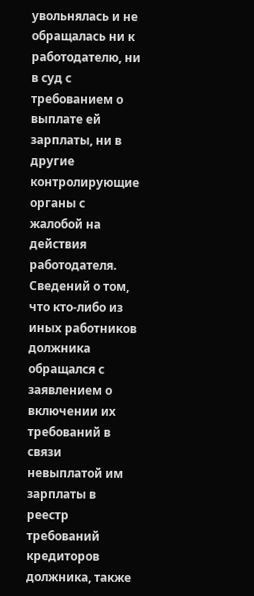увольнялась и не обращалась ни к работодателю, ни в суд с требованием о выплате ей зарплаты, ни в другие контролирующие органы с жалобой на действия работодателя. Сведений о том, что кто-либо из иных работников должника обращался с заявлением о включении их требований в связи невыплатой им зарплаты в реестр требований кредиторов должника, также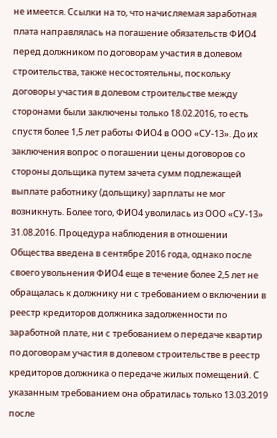не имеется. Ссылки на то, что начисляемая заработная плата направлялась на погашение обязательств ФИО4 перед должником по договорам участия в долевом строительства, также несостоятельны, поскольку договоры участия в долевом строительстве между сторонами были заключены только 18.02.2016, то есть спустя более 1,5 лет работы ФИО4 в ООО «СУ-13». До их заключения вопрос о погашении цены договоров со стороны дольщика путем зачета сумм подлежащей выплате работнику (дольщику) зарплаты не мог возникнуть. Более того, ФИО4 уволилась из ООО «СУ-13» 31.08.2016. Процедура наблюдения в отношении Общества введена в сентябре 2016 года, однако после своего увольнения ФИО4 еще в течение более 2,5 лет не обращалась к должнику ни с требованием о включении в реестр кредиторов должника задолженности по заработной плате, ни с требованием о передаче квартир по договорам участия в долевом строительстве в реестр кредиторов должника о передаче жилых помещений. С указанным требованием она обратилась только 13.03.2019 после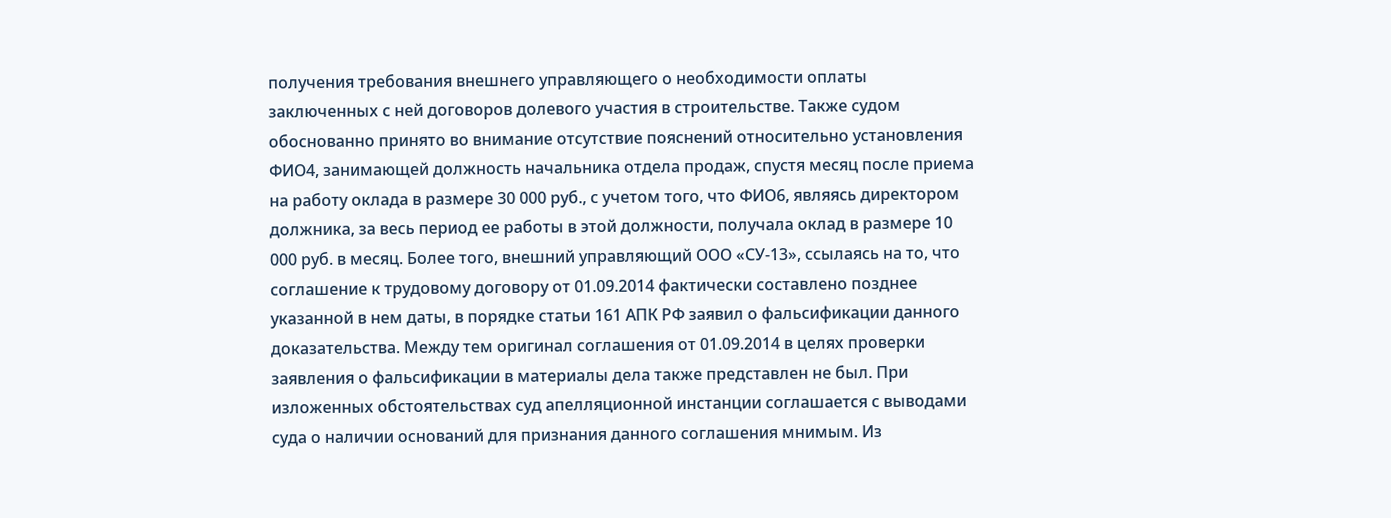получения требования внешнего управляющего о необходимости оплаты заключенных с ней договоров долевого участия в строительстве. Также судом обоснованно принято во внимание отсутствие пояснений относительно установления ФИО4, занимающей должность начальника отдела продаж, спустя месяц после приема на работу оклада в размере 30 000 руб., с учетом того, что ФИО6, являясь директором должника, за весь период ее работы в этой должности, получала оклад в размере 10 000 руб. в месяц. Более того, внешний управляющий ООО «СУ-13», ссылаясь на то, что соглашение к трудовому договору от 01.09.2014 фактически составлено позднее указанной в нем даты, в порядке статьи 161 АПК РФ заявил о фальсификации данного доказательства. Между тем оригинал соглашения от 01.09.2014 в целях проверки заявления о фальсификации в материалы дела также представлен не был. При изложенных обстоятельствах суд апелляционной инстанции соглашается с выводами суда о наличии оснований для признания данного соглашения мнимым. Из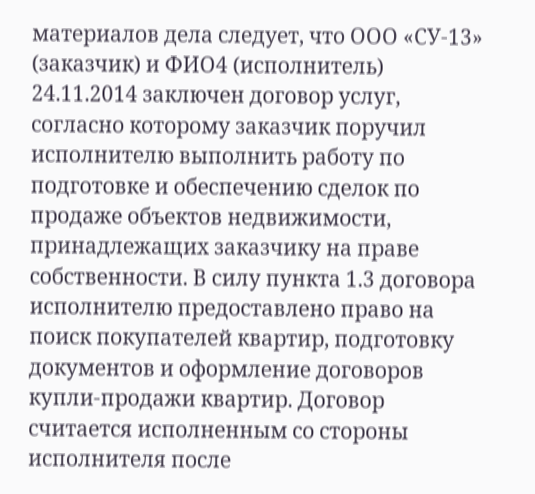материалов дела следует, что ООО «СУ-13» (заказчик) и ФИО4 (исполнитель) 24.11.2014 заключен договор услуг, согласно которому заказчик поручил исполнителю выполнить работу по подготовке и обеспечению сделок по продаже объектов недвижимости, принадлежащих заказчику на праве собственности. В силу пункта 1.3 договора исполнителю предоставлено право на поиск покупателей квартир, подготовку документов и оформление договоров купли-продажи квартир. Договор считается исполненным со стороны исполнителя после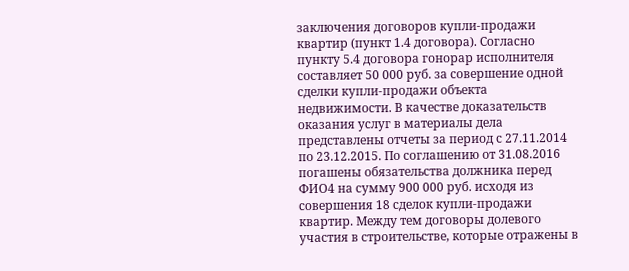заключения договоров купли-продажи квартир (пункт 1.4 договора). Согласно пункту 5.4 договора гонорар исполнителя составляет 50 000 руб. за совершение одной сделки купли-продажи объекта недвижимости. В качестве доказательств оказания услуг в материалы дела представлены отчеты за период с 27.11.2014 по 23.12.2015. По соглашению от 31.08.2016 погашены обязательства должника перед ФИО4 на сумму 900 000 руб. исходя из совершения 18 сделок купли-продажи квартир. Между тем договоры долевого участия в строительстве, которые отражены в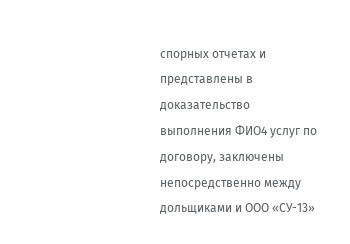спорных отчетах и представлены в доказательство выполнения ФИО4 услуг по договору, заключены непосредственно между дольщиками и ООО «СУ-13»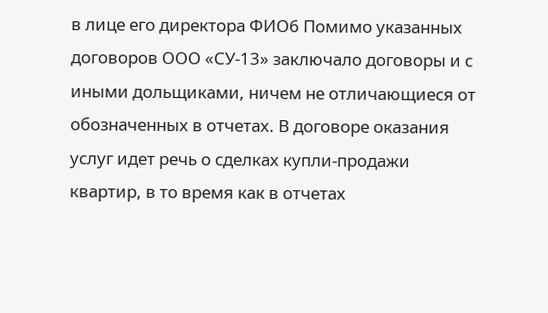в лице его директора ФИО6 Помимо указанных договоров ООО «СУ-13» заключало договоры и с иными дольщиками, ничем не отличающиеся от обозначенных в отчетах. В договоре оказания услуг идет речь о сделках купли-продажи квартир, в то время как в отчетах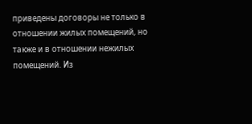приведены договоры не только в отношении жилых помещений, но также и в отношении нежилых помещений. Из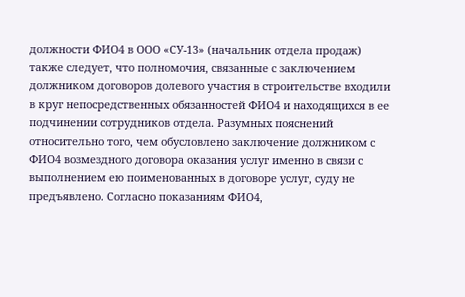должности ФИО4 в ООО «СУ-13» (начальник отдела продаж) также следует, что полномочия, связанные с заключением должником договоров долевого участия в строительстве входили в круг непосредственных обязанностей ФИО4 и находящихся в ее подчинении сотрудников отдела. Разумных пояснений относительно того, чем обусловлено заключение должником с ФИО4 возмездного договора оказания услуг именно в связи с выполнением ею поименованных в договоре услуг, суду не предъявлено. Согласно показаниям ФИО4,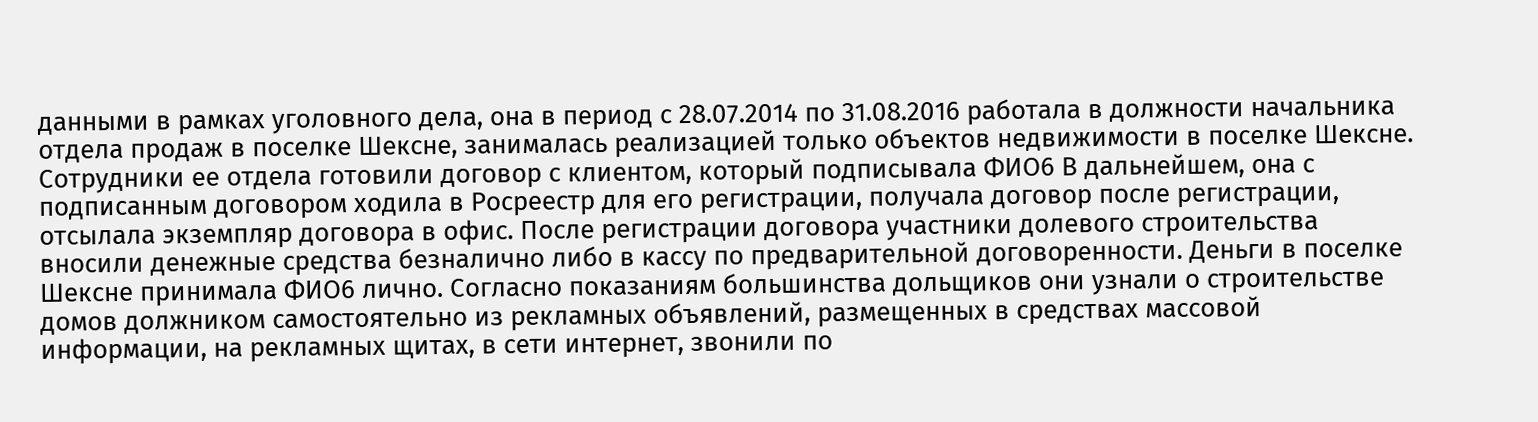данными в рамках уголовного дела, она в период с 28.07.2014 по 31.08.2016 работала в должности начальника отдела продаж в поселке Шексне, занималась реализацией только объектов недвижимости в поселке Шексне. Сотрудники ее отдела готовили договор с клиентом, который подписывала ФИО6 В дальнейшем, она с подписанным договором ходила в Росреестр для его регистрации, получала договор после регистрации, отсылала экземпляр договора в офис. После регистрации договора участники долевого строительства вносили денежные средства безналично либо в кассу по предварительной договоренности. Деньги в поселке Шексне принимала ФИО6 лично. Согласно показаниям большинства дольщиков они узнали о строительстве домов должником самостоятельно из рекламных объявлений, размещенных в средствах массовой информации, на рекламных щитах, в сети интернет, звонили по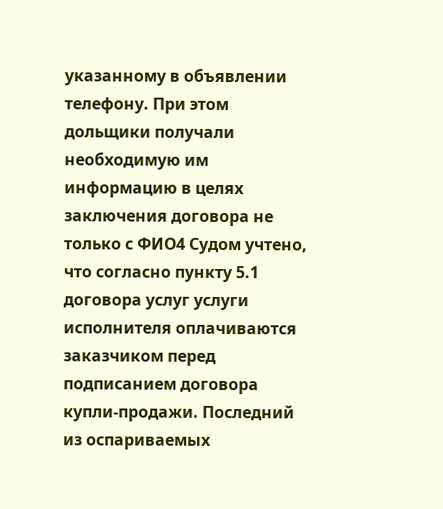указанному в объявлении телефону. При этом дольщики получали необходимую им информацию в целях заключения договора не только с ФИО4 Судом учтено, что согласно пункту 5.1 договора услуг услуги исполнителя оплачиваются заказчиком перед подписанием договора купли-продажи. Последний из оспариваемых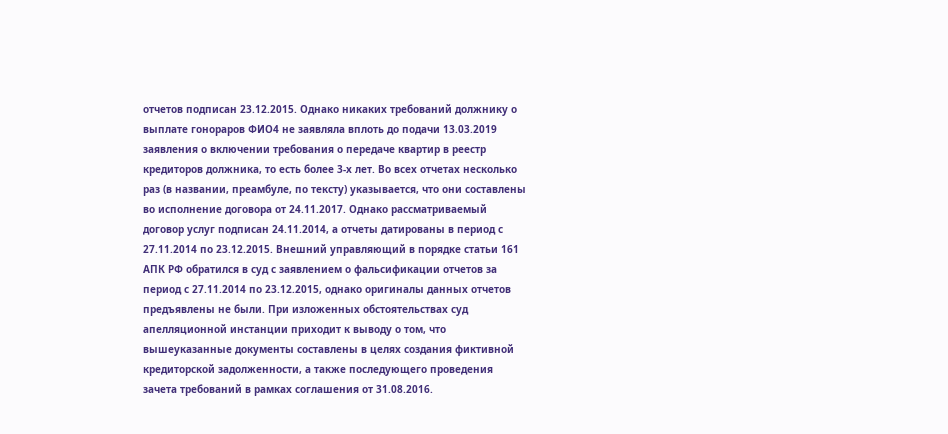отчетов подписан 23.12.2015. Однако никаких требований должнику о выплате гонораров ФИО4 не заявляла вплоть до подачи 13.03.2019 заявления о включении требования о передаче квартир в реестр кредиторов должника, то есть более 3-х лет. Во всех отчетах несколько раз (в названии, преамбуле, по тексту) указывается, что они составлены во исполнение договора от 24.11.2017. Однако рассматриваемый договор услуг подписан 24.11.2014, а отчеты датированы в период с 27.11.2014 по 23.12.2015. Внешний управляющий в порядке статьи 161 АПК РФ обратился в суд с заявлением о фальсификации отчетов за период с 27.11.2014 по 23.12.2015, однако оригиналы данных отчетов предъявлены не были. При изложенных обстоятельствах суд апелляционной инстанции приходит к выводу о том, что вышеуказанные документы составлены в целях создания фиктивной кредиторской задолженности, а также последующего проведения зачета требований в рамках соглашения от 31.08.2016.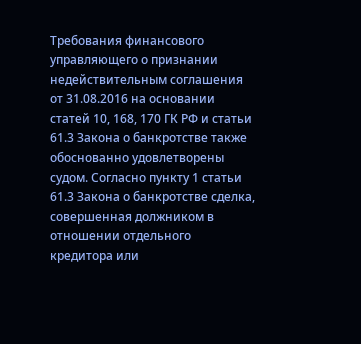Требования финансового управляющего о признании недействительным соглашения от 31.08.2016 на основании статей 10, 168, 170 ГК РФ и статьи 61.3 Закона о банкротстве также обоснованно удовлетворены судом. Согласно пункту 1 статьи 61.3 Закона о банкротстве сделка, совершенная должником в отношении отдельного кредитора или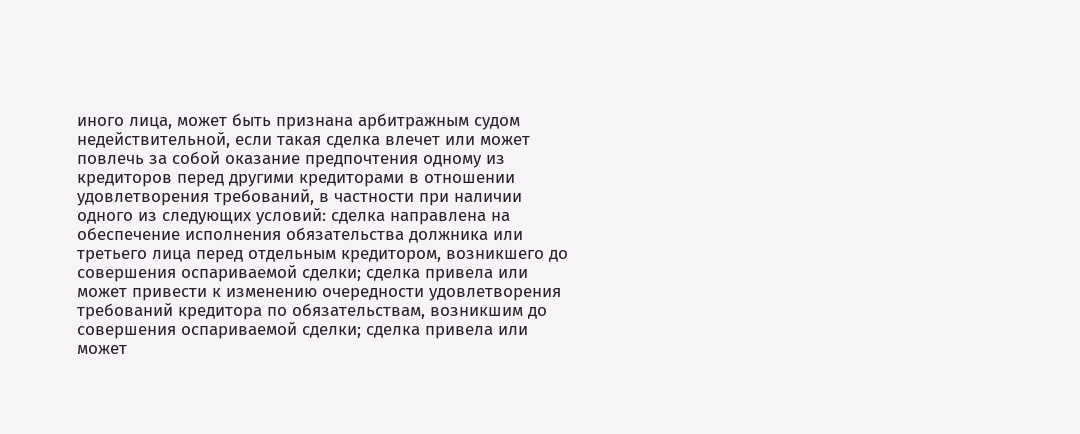иного лица, может быть признана арбитражным судом недействительной, если такая сделка влечет или может повлечь за собой оказание предпочтения одному из кредиторов перед другими кредиторами в отношении удовлетворения требований, в частности при наличии одного из следующих условий: сделка направлена на обеспечение исполнения обязательства должника или третьего лица перед отдельным кредитором, возникшего до совершения оспариваемой сделки; сделка привела или может привести к изменению очередности удовлетворения требований кредитора по обязательствам, возникшим до совершения оспариваемой сделки; сделка привела или может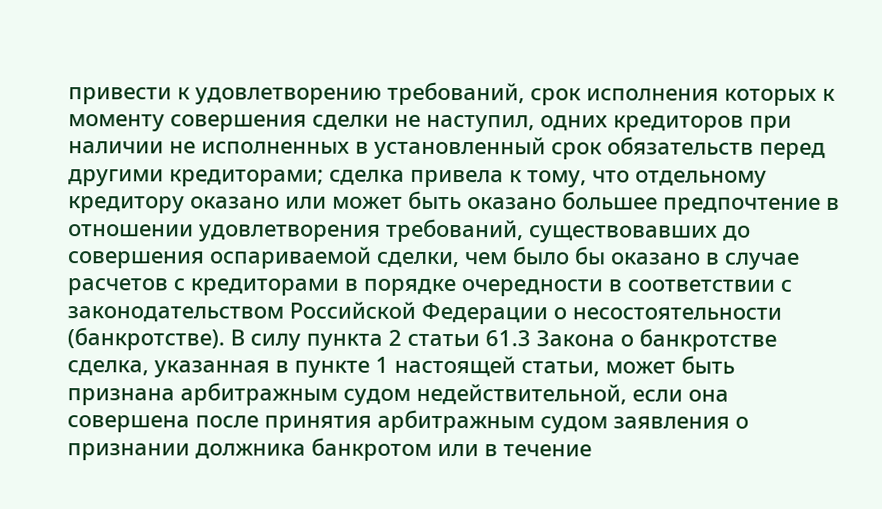привести к удовлетворению требований, срок исполнения которых к моменту совершения сделки не наступил, одних кредиторов при наличии не исполненных в установленный срок обязательств перед другими кредиторами; сделка привела к тому, что отдельному кредитору оказано или может быть оказано большее предпочтение в отношении удовлетворения требований, существовавших до совершения оспариваемой сделки, чем было бы оказано в случае расчетов с кредиторами в порядке очередности в соответствии с законодательством Российской Федерации о несостоятельности (банкротстве). В силу пункта 2 статьи 61.3 Закона о банкротстве сделка, указанная в пункте 1 настоящей статьи, может быть признана арбитражным судом недействительной, если она совершена после принятия арбитражным судом заявления о признании должника банкротом или в течение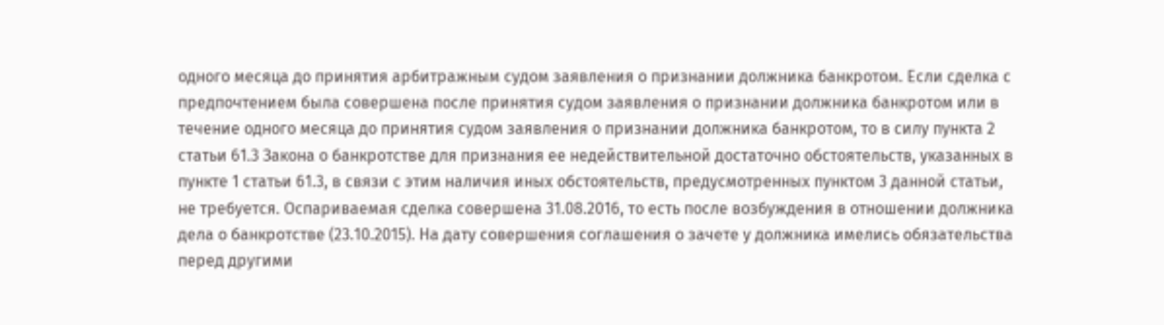одного месяца до принятия арбитражным судом заявления о признании должника банкротом. Если сделка с предпочтением была совершена после принятия судом заявления о признании должника банкротом или в течение одного месяца до принятия судом заявления о признании должника банкротом, то в силу пункта 2 статьи 61.3 Закона о банкротстве для признания ее недействительной достаточно обстоятельств, указанных в пункте 1 статьи 61.3, в связи с этим наличия иных обстоятельств, предусмотренных пунктом 3 данной статьи, не требуется. Оспариваемая сделка совершена 31.08.2016, то есть после возбуждения в отношении должника дела о банкротстве (23.10.2015). На дату совершения соглашения о зачете у должника имелись обязательства перед другими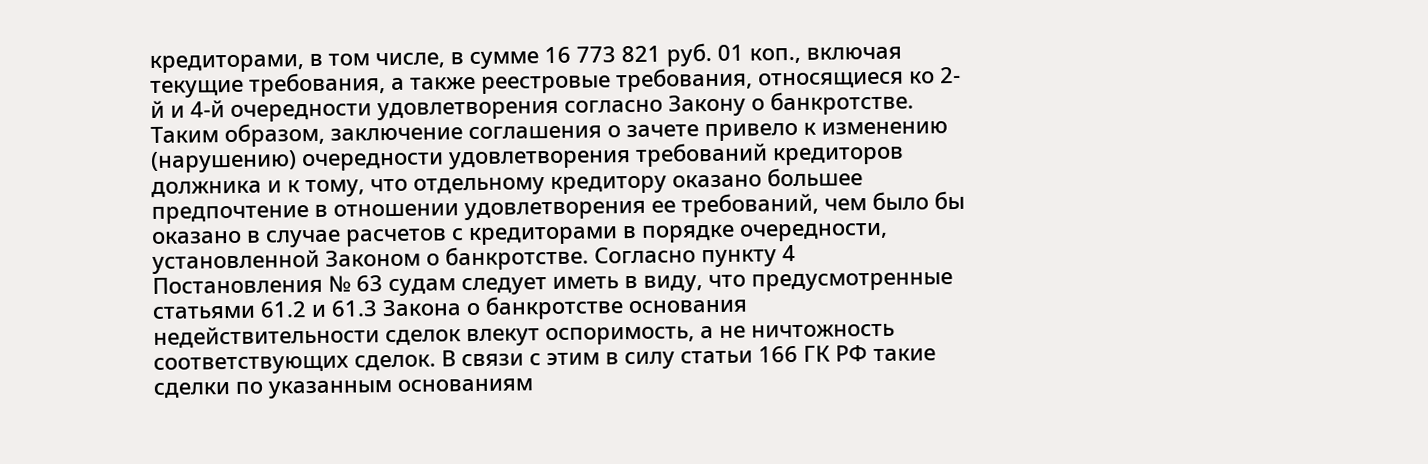кредиторами, в том числе, в сумме 16 773 821 руб. 01 коп., включая текущие требования, а также реестровые требования, относящиеся ко 2-й и 4-й очередности удовлетворения согласно Закону о банкротстве. Таким образом, заключение соглашения о зачете привело к изменению (нарушению) очередности удовлетворения требований кредиторов должника и к тому, что отдельному кредитору оказано большее предпочтение в отношении удовлетворения ее требований, чем было бы оказано в случае расчетов с кредиторами в порядке очередности, установленной Законом о банкротстве. Согласно пункту 4 Постановления № 63 судам следует иметь в виду, что предусмотренные статьями 61.2 и 61.3 Закона о банкротстве основания недействительности сделок влекут оспоримость, а не ничтожность соответствующих сделок. В связи с этим в силу статьи 166 ГК РФ такие сделки по указанным основаниям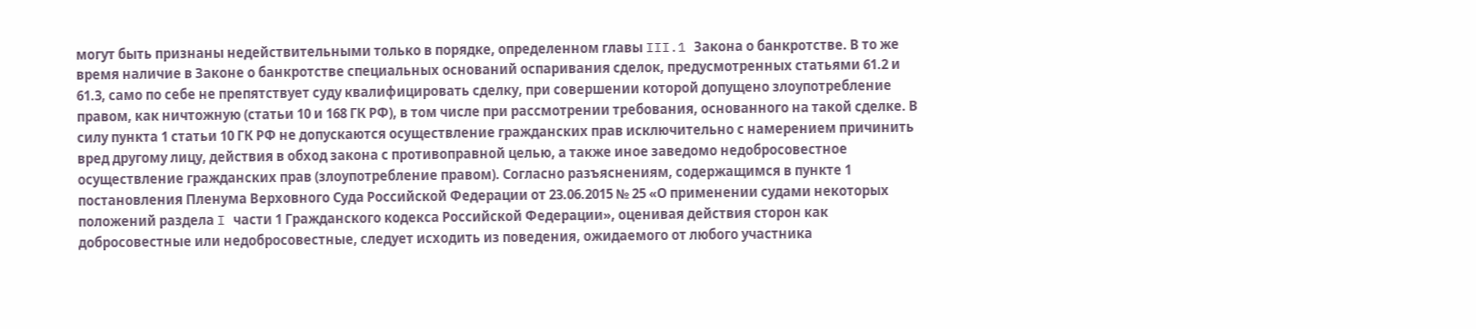могут быть признаны недействительными только в порядке, определенном главы III.1 Закона о банкротстве. В то же время наличие в Законе о банкротстве специальных оснований оспаривания сделок, предусмотренных статьями 61.2 и 61.3, само по себе не препятствует суду квалифицировать сделку, при совершении которой допущено злоупотребление правом, как ничтожную (статьи 10 и 168 ГК РФ), в том числе при рассмотрении требования, основанного на такой сделке. В силу пункта 1 статьи 10 ГК РФ не допускаются осуществление гражданских прав исключительно с намерением причинить вред другому лицу, действия в обход закона с противоправной целью, а также иное заведомо недобросовестное осуществление гражданских прав (злоупотребление правом). Согласно разъяснениям, содержащимся в пункте 1 постановления Пленума Верховного Суда Российской Федерации от 23.06.2015 № 25 «О применении судами некоторых положений раздела I части 1 Гражданского кодекса Российской Федерации», оценивая действия сторон как добросовестные или недобросовестные, следует исходить из поведения, ожидаемого от любого участника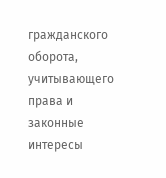гражданского оборота, учитывающего права и законные интересы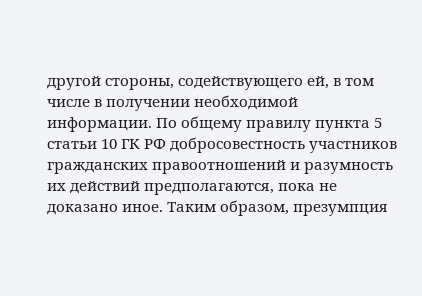другой стороны, содействующего ей, в том числе в получении необходимой информации. По общему правилу пункта 5 статьи 10 ГК РФ добросовестность участников гражданских правоотношений и разумность их действий предполагаются, пока не доказано иное. Таким образом, презумпция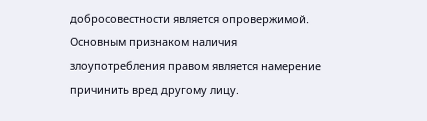добросовестности является опровержимой. Основным признаком наличия злоупотребления правом является намерение причинить вред другому лицу.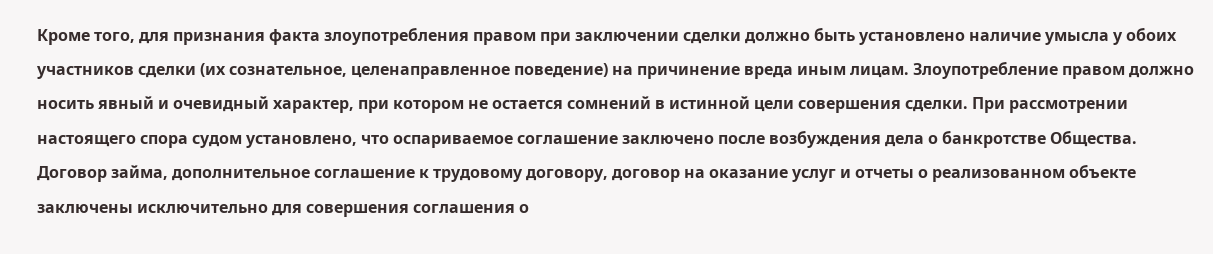Кроме того, для признания факта злоупотребления правом при заключении сделки должно быть установлено наличие умысла у обоих участников сделки (их сознательное, целенаправленное поведение) на причинение вреда иным лицам. Злоупотребление правом должно носить явный и очевидный характер, при котором не остается сомнений в истинной цели совершения сделки. При рассмотрении настоящего спора судом установлено, что оспариваемое соглашение заключено после возбуждения дела о банкротстве Общества. Договор займа, дополнительное соглашение к трудовому договору, договор на оказание услуг и отчеты о реализованном объекте заключены исключительно для совершения соглашения о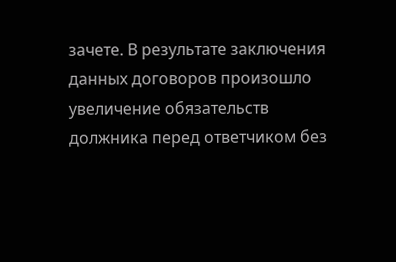зачете. В результате заключения данных договоров произошло увеличение обязательств должника перед ответчиком без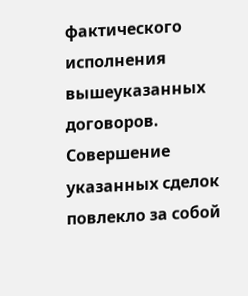фактического исполнения вышеуказанных договоров. Совершение указанных сделок повлекло за собой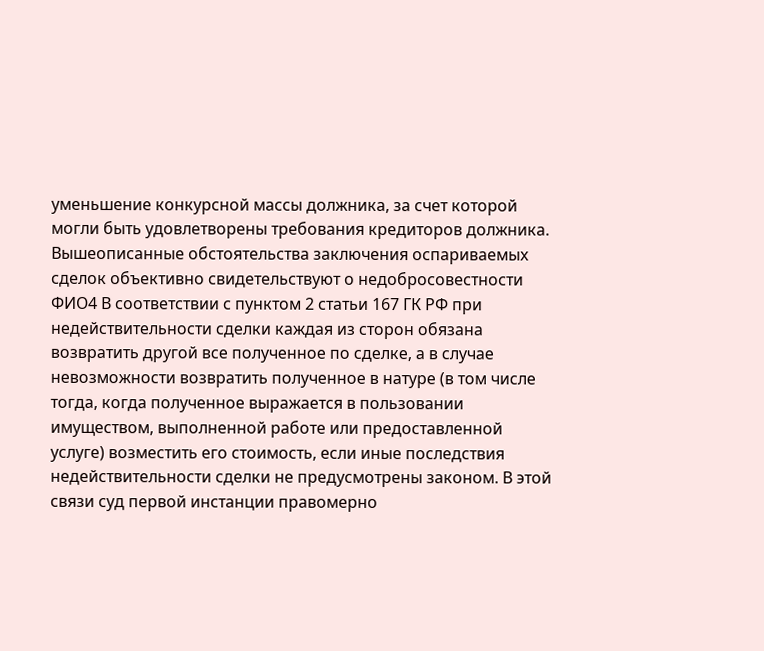уменьшение конкурсной массы должника, за счет которой могли быть удовлетворены требования кредиторов должника. Вышеописанные обстоятельства заключения оспариваемых сделок объективно свидетельствуют о недобросовестности ФИО4 В соответствии с пунктом 2 статьи 167 ГК РФ при недействительности сделки каждая из сторон обязана возвратить другой все полученное по сделке, а в случае невозможности возвратить полученное в натуре (в том числе тогда, когда полученное выражается в пользовании имуществом, выполненной работе или предоставленной услуге) возместить его стоимость, если иные последствия недействительности сделки не предусмотрены законом. В этой связи суд первой инстанции правомерно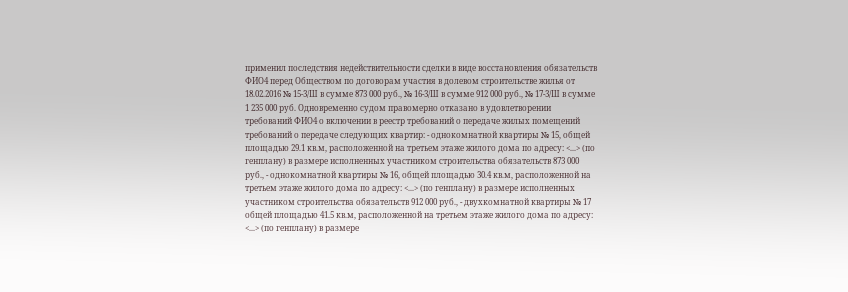применил последствия недействительности сделки в виде восстановления обязательств ФИО4 перед Обществом по договорам участия в долевом строительстве жилья от 18.02.2016 № 15-3/Ш в сумме 873 000 руб., № 16-3/Ш в сумме 912 000 руб., № 17-3/Ш в сумме 1 235 000 руб. Одновременно судом правомерно отказано в удовлетворении требований ФИО4 о включении в реестр требований о передаче жилых помещений требований о передаче следующих квартир: - однокомнатной квартиры № 15, общей площадью 29.1 кв.м, расположенной на третьем этаже жилого дома по адресу: <...> (по генплану) в размере исполненных участником строительства обязательств 873 000 руб., - однокомнатной квартиры № 16, общей площадью 30.4 кв.м, расположенной на третьем этаже жилого дома по адресу: <...> (по генплану) в размере исполненных участником строительства обязательств 912 000 руб., - двухкомнатной квартиры № 17 общей площадью 41.5 кв.м, расположенной на третьем этаже жилого дома по адресу: <...> (по генплану) в размере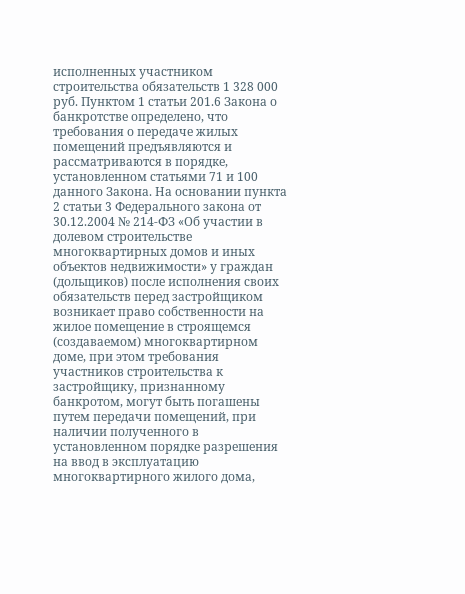исполненных участником строительства обязательств 1 328 000 руб. Пунктом 1 статьи 201.6 Закона о банкротстве определено, что требования о передаче жилых помещений предъявляются и рассматриваются в порядке, установленном статьями 71 и 100 данного Закона. На основании пункта 2 статьи 3 Федерального закона от 30.12.2004 № 214-ФЗ «Об участии в долевом строительстве многоквартирных домов и иных объектов недвижимости» у граждан (дольщиков) после исполнения своих обязательств перед застройщиком возникает право собственности на жилое помещение в строящемся (создаваемом) многоквартирном доме, при этом требования участников строительства к застройщику, признанному банкротом, могут быть погашены путем передачи помещений, при наличии полученного в установленном порядке разрешения на ввод в эксплуатацию многоквартирного жилого дома,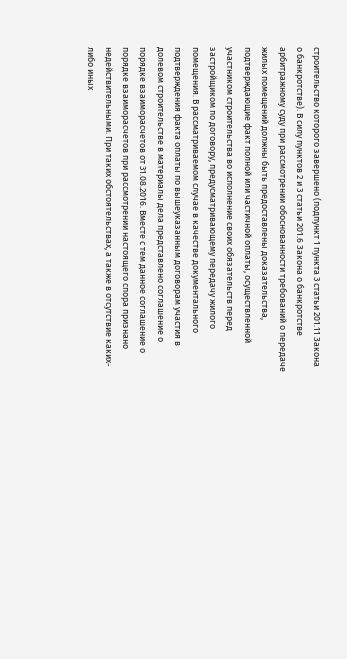строительство которого завершено (подпункт 1 пункта 3 статьи 201.11 Закона о банкротстве). В силу пунктов 2 и 3 статьи 201.6 Закона о банкротстве арбитражному суду при рассмотрении обоснованности требований о передаче жилых помещений должны быть предоставлены доказательства, подтверждающие факт полной или частичной оплаты, осуществленной участником строительства во исполнение своих обязательств перед застройщиком по договору, предусматривающему передачу жилого помещения. В рассматриваемом случае в качестве документального подтверждения факта оплаты по вышеуказанным договорам участия в долевом строительстве в материалы дела представлено соглашение о порядке взаиморасчетов от 31.08.2016. Вместе с тем данное соглашение о порядке взаиморасчетов при рассмотрении настоящего спора признано недействительными. При таких обстоятельствах, а также в отсутствие каких-либо иных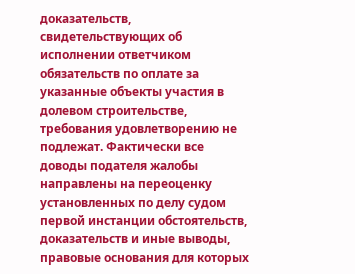доказательств, свидетельствующих об исполнении ответчиком обязательств по оплате за указанные объекты участия в долевом строительстве, требования удовлетворению не подлежат. Фактически все доводы подателя жалобы направлены на переоценку установленных по делу судом первой инстанции обстоятельств, доказательств и иные выводы, правовые основания для которых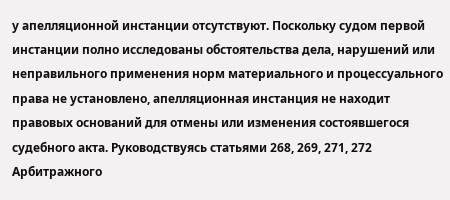у апелляционной инстанции отсутствуют. Поскольку судом первой инстанции полно исследованы обстоятельства дела, нарушений или неправильного применения норм материального и процессуального права не установлено, апелляционная инстанция не находит правовых оснований для отмены или изменения состоявшегося судебного акта. Руководствуясь статьями 268, 269, 271, 272 Арбитражного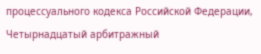процессуального кодекса Российской Федерации, Четырнадцатый арбитражный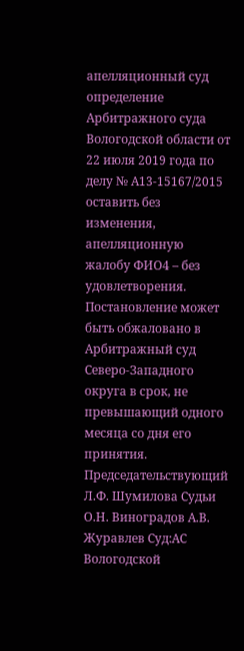апелляционный суд определение Арбитражного суда Вологодской области от 22 июля 2019 года по делу № А13-15167/2015 оставить без изменения, апелляционную жалобу ФИО4 – без удовлетворения. Постановление может быть обжаловано в Арбитражный суд Северо-Западного округа в срок, не превышающий одного месяца со дня его принятия. Председательствующий Л.Ф. Шумилова Судьи О.Н. Виноградов А.В. Журавлев Суд:АС Вологодской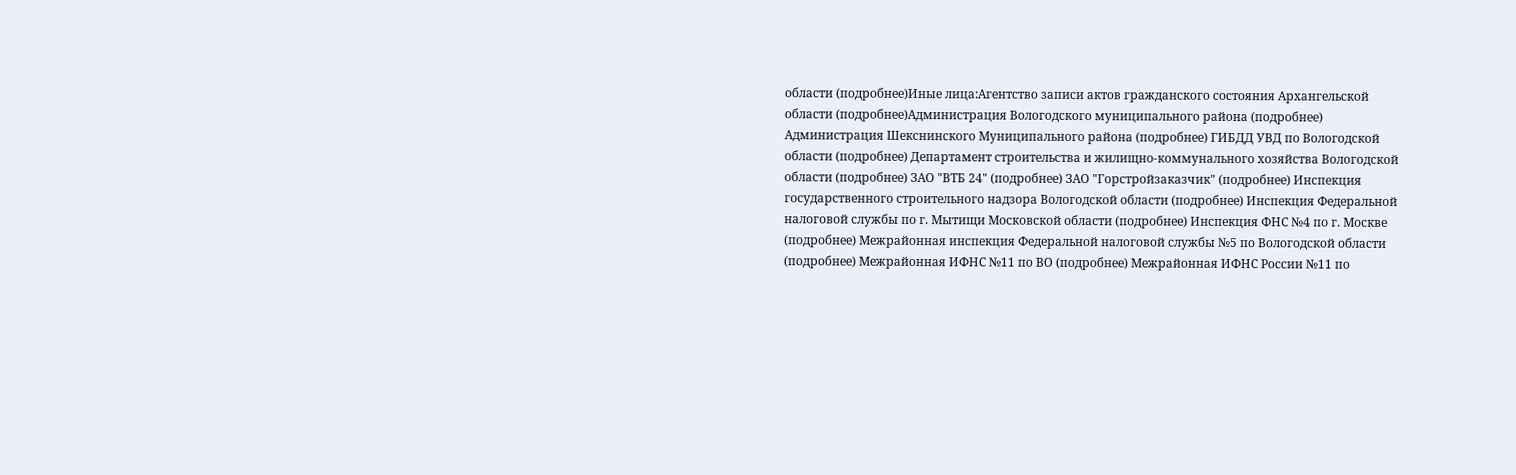области (подробнее)Иные лица:Агентство записи актов гражданского состояния Архангельской области (подробнее)Администрация Вологодского муниципального района (подробнее) Администрация Шекснинского Муниципального района (подробнее) ГИБДД УВД по Вологодской области (подробнее) Департамент строительства и жилищно-коммунального хозяйства Вологодской области (подробнее) ЗАО "ВТБ 24" (подробнее) ЗАО "Горстройзаказчик" (подробнее) Инспекция государственного строительного надзора Вологодской области (подробнее) Инспекция Федеральной налоговой службы по г. Мытищи Московской области (подробнее) Инспекция ФНС №4 по г. Москве (подробнее) Межрайонная инспекция Федеральной налоговой службы №5 по Вологодской области (подробнее) Межрайонная ИФНС №11 по ВО (подробнее) Межрайонная ИФНС России №11 по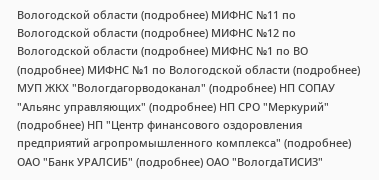Вологодской области (подробнее) МИФНС №11 по Вологодской области (подробнее) МИФНС №12 по Вологодской области (подробнее) МИФНС №1 по ВО (подробнее) МИФНС №1 по Вологодской области (подробнее) МУП ЖКХ "Вологдагорводоканал" (подробнее) НП СОПАУ "Альянс управляющих" (подробнее) НП СРО "Меркурий" (подробнее) НП "Центр финансового оздоровления предприятий агропромышленного комплекса" (подробнее) ОАО "Банк УРАЛСИБ" (подробнее) ОАО "ВологдаТИСИЗ"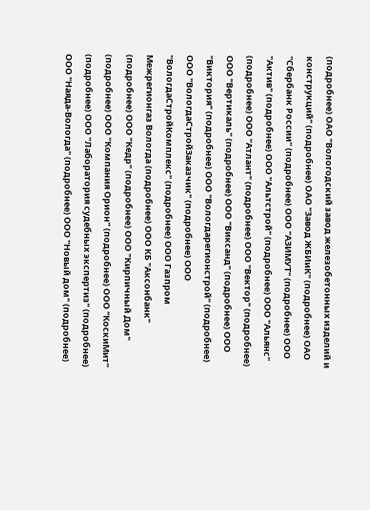(подробнее) ОАО "Вологодский завод железобетонных изделий и конструкций" (подробнее) ОАО "Завод ЖБИиК" (подробнее) ОАО "Сбербанк России" (подробнее) ООО "АЗИМУТ" (подробнее) ООО "Актив" (подробнее) ООО "Альтстрой" (подробнее) ООО "Альянс" (подробнее) ООО "Атлант" (подробнее) ООО "Вектор" (подробнее) ООО "Вертикаль" (подробнее) ООО "Виксанд" (подробнее) ООО "Виктория" (подробнее) ООО "Вологдарегионстрой" (подробнее) ООО "ВологдаСтройЗаказчик" (подробнее) ООО "ВологдаСтройКомплекс" (подробнее) ООО Газпром Межрегионгаз Вологда (подробнее) ООО КБ "Аксонбанк" (подробнее) ООО "Кедр" (подробнее) ООО "Кирпичный Дом" (подробнее) ООО "Компания Орион" (подробнее) ООО "КоскиМит" (подробнее) ООО "Лаборатория судебных экспертиз" (подробнее) ООО "Наяда-Вологда" (подробнее) ООО "Новый дом" (подробнее)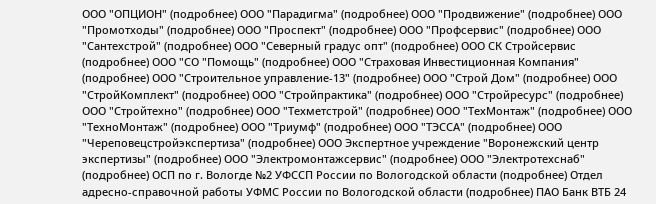ООО "ОПЦИОН" (подробнее) ООО "Парадигма" (подробнее) ООО "Продвижение" (подробнее) ООО "Промотходы" (подробнее) ООО "Проспект" (подробнее) ООО "Профсервис" (подробнее) ООО "Сантехстрой" (подробнее) ООО "Северный градус опт" (подробнее) ООО СК Стройсервис (подробнее) ООО "СО "Помощь" (подробнее) ООО "Страховая Инвестиционная Компания" (подробнее) ООО "Строительное управление-13" (подробнее) ООО "Строй Дом" (подробнее) ООО "СтройКомплект" (подробнее) ООО "Стройпрактика" (подробнее) ООО "Стройресурс" (подробнее) ООО "Стройтехно" (подробнее) ООО "Техметстрой" (подробнее) ООО "ТехМонтаж" (подробнее) ООО "ТехноМонтаж" (подробнее) ООО "Триумф" (подробнее) ООО "ТЭССА" (подробнее) ООО "Череповецстройэкспертиза" (подробнее) ООО Экспертное учреждение "Воронежский центр экспертизы" (подробнее) ООО "Электромонтажсервис" (подробнее) ООО "Электротехснаб" (подробнее) ОСП по г. Вологде №2 УФССП России по Вологодской области (подробнее) Отдел адресно-справочной работы УФМС России по Вологодской области (подробнее) ПАО Банк ВТБ 24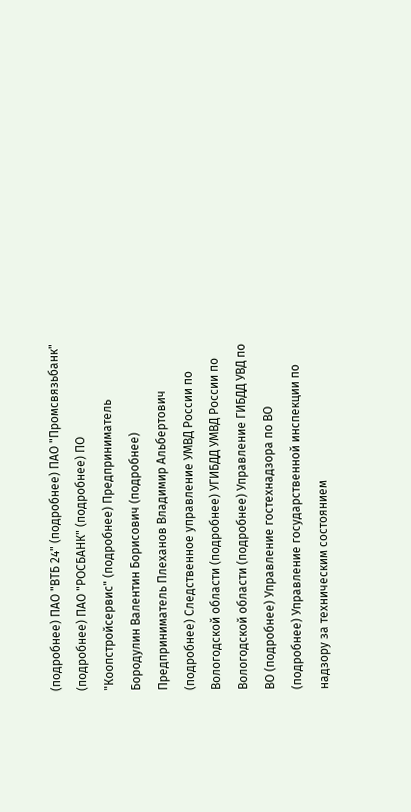(подробнее) ПАО "ВТБ 24" (подробнее) ПАО "Промсвязьбанк" (подробнее) ПАО "РОСБАНК" (подробнее) ПО "Коопстройсервис" (подробнее) Предприниматель Бородулин Валентин Борисович (подробнее) Предприниматель Плеханов Владимир Альбертович (подробнее) Следственное управление УМВД России по Вологодской области (подробнее) УГИБДД УМВД России по Вологодской области (подробнее) Управление ГИБДД УВД по ВО (подробнее) Управление гостехнадзора по ВО (подробнее) Управление государственной инспекции по надзору за техническим состоянием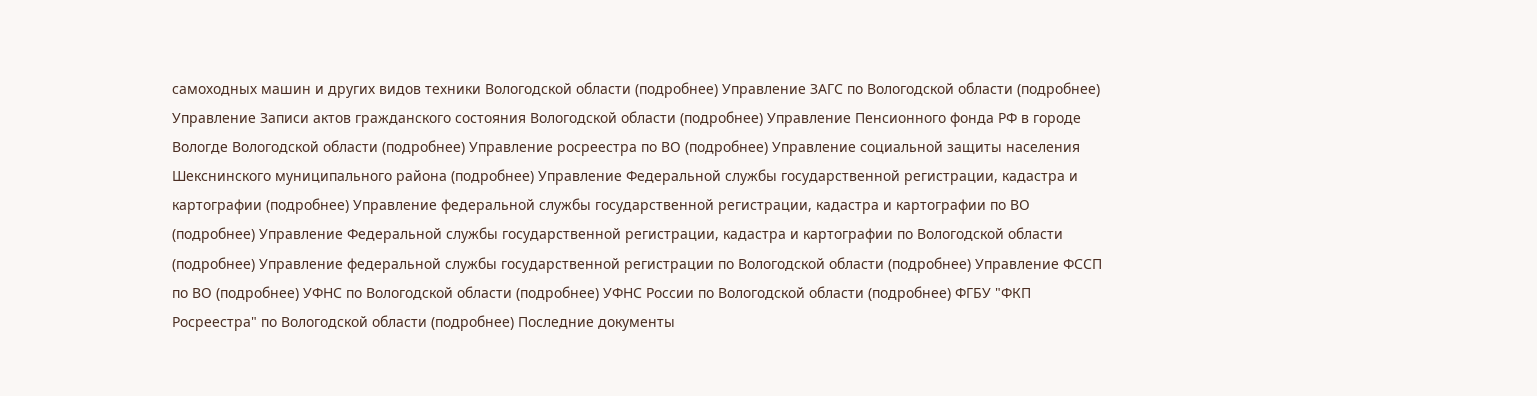самоходных машин и других видов техники Вологодской области (подробнее) Управление ЗАГС по Вологодской области (подробнее) Управление Записи актов гражданского состояния Вологодской области (подробнее) Управление Пенсионного фонда РФ в городе Вологде Вологодской области (подробнее) Управление росреестра по ВО (подробнее) Управление социальной защиты населения Шекснинского муниципального района (подробнее) Управление Федеральной службы государственной регистрации, кадастра и картографии (подробнее) Управление федеральной службы государственной регистрации, кадастра и картографии по ВО (подробнее) Управление Федеральной службы государственной регистрации, кадастра и картографии по Вологодской области (подробнее) Управление федеральной службы государственной регистрации по Вологодской области (подробнее) Управление ФССП по ВО (подробнее) УФНС по Вологодской области (подробнее) УФНС России по Вологодской области (подробнее) ФГБУ "ФКП Росреестра" по Вологодской области (подробнее) Последние документы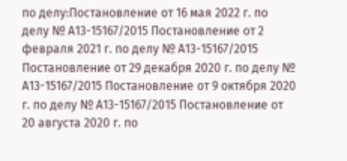по делу:Постановление от 16 мая 2022 г. по делу № А13-15167/2015 Постановление от 2 февраля 2021 г. по делу № А13-15167/2015 Постановление от 29 декабря 2020 г. по делу № А13-15167/2015 Постановление от 9 октября 2020 г. по делу № А13-15167/2015 Постановление от 20 августа 2020 г. по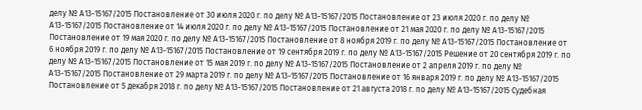делу № А13-15167/2015 Постановление от 30 июля 2020 г. по делу № А13-15167/2015 Постановление от 23 июля 2020 г. по делу № А13-15167/2015 Постановление от 14 июля 2020 г. по делу № А13-15167/2015 Постановление от 21 мая 2020 г. по делу № А13-15167/2015 Постановление от 19 мая 2020 г. по делу № А13-15167/2015 Постановление от 8 ноября 2019 г. по делу № А13-15167/2015 Постановление от 6 ноября 2019 г. по делу № А13-15167/2015 Постановление от 19 сентября 2019 г. по делу № А13-15167/2015 Решение от 20 сентября 2019 г. по делу № А13-15167/2015 Постановление от 15 мая 2019 г. по делу № А13-15167/2015 Постановление от 2 апреля 2019 г. по делу № А13-15167/2015 Постановление от 29 марта 2019 г. по делу № А13-15167/2015 Постановление от 16 января 2019 г. по делу № А13-15167/2015 Постановление от 5 декабря 2018 г. по делу № А13-15167/2015 Постановление от 21 августа 2018 г. по делу № А13-15167/2015 Судебная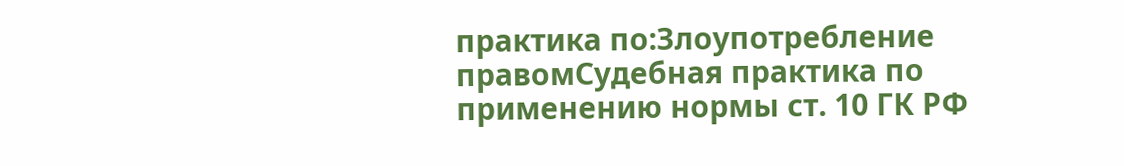практика по:Злоупотребление правомСудебная практика по применению нормы ст. 10 ГК РФ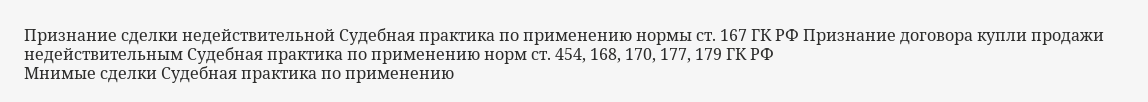Признание сделки недействительной Судебная практика по применению нормы ст. 167 ГК РФ Признание договора купли продажи недействительным Судебная практика по применению норм ст. 454, 168, 170, 177, 179 ГК РФ
Мнимые сделки Судебная практика по применению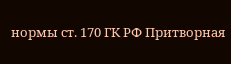нормы ст. 170 ГК РФ Притворная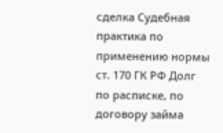сделка Судебная практика по применению нормы ст. 170 ГК РФ Долг по расписке, по договору займа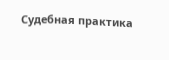Судебная практика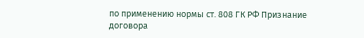по применению нормы ст. 808 ГК РФ Признание договора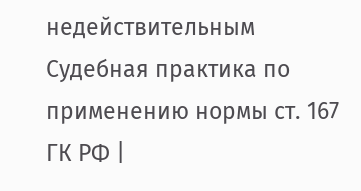недействительным Судебная практика по применению нормы ст. 167 ГК РФ |